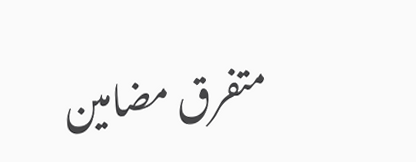متفرق مضامین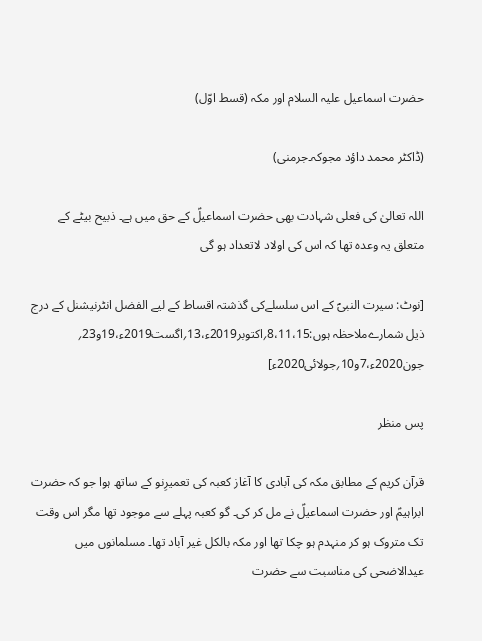حضرت اسماعیل علیہ السلام اور مکہ (قسط اوّل)

(ڈاکٹر محمد داؤد مجوکہ۔جرمنی)

اللہ تعالیٰ کی فعلی شہادت بھی حضرت اسماعیلؑ کے حق میں ہے۔ ذبیح بیٹے کے متعلق یہ وعدہ تھا کہ اس کی اولاد لاتعداد ہو گی

[نوٹ: سیرت النبیؐ کے اس سلسلےکی گذشتہ اقساط کے لیے الفضل انٹرنیشنل کے درج ذیل شمارےملاحظہ ہوں:8،11،15؍اکتوبر2019ء،13؍اگست2019ء،19و23؍ جون2020ء،7و10؍جولائی2020ء]

پس منظر

قرآن کریم کے مطابق مکہ کی آبادی کا آغاز کعبہ کی تعمیرِنو کے ساتھ ہوا جو کہ حضرت ابراہیمؑ اور حضرت اسماعیلؑ نے مل کر کی۔ گو کعبہ پہلے سے موجود تھا مگر اس وقت تک متروک ہو کر منہدم ہو چکا تھا اور مکہ بالکل غیر آباد تھا۔ مسلمانوں میں عیدالاضحی کی مناسبت سے حضرت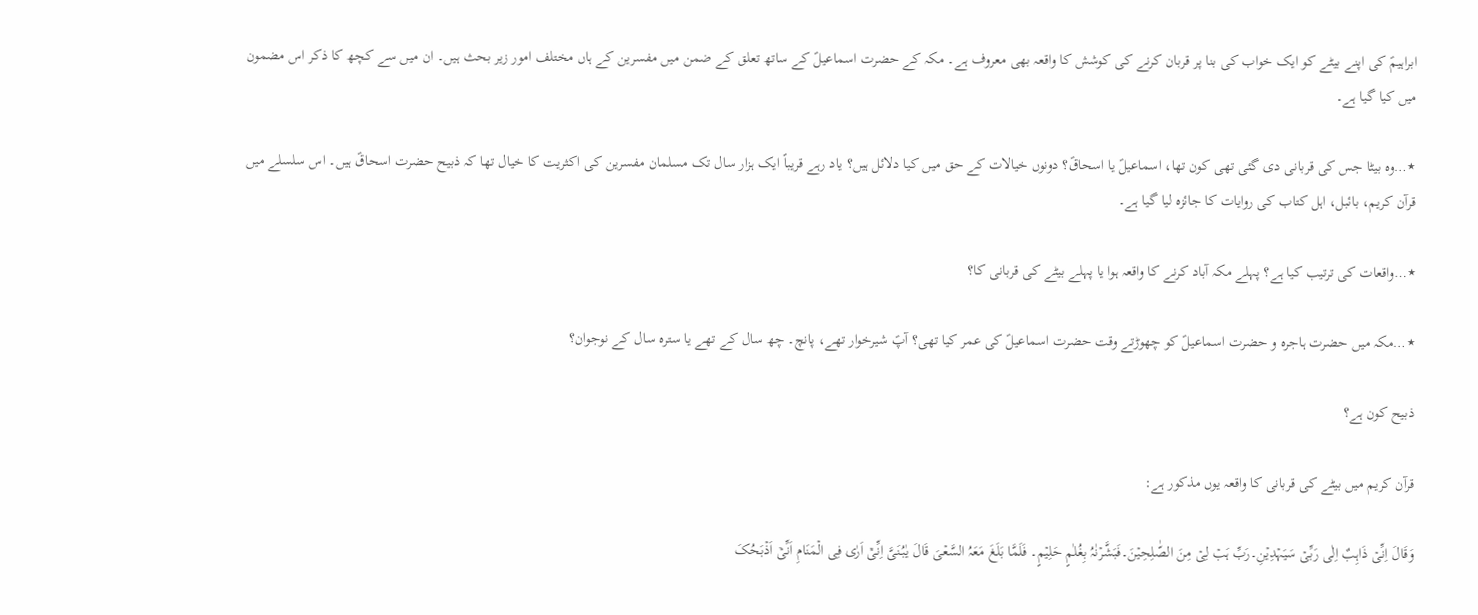ابراہیمؑ کی اپنے بیٹے کو ایک خواب کی بنا پر قربان کرنے کی کوشش کا واقعہ بھی معروف ہے۔ مکہ کے حضرت اسماعیلؑ کے ساتھ تعلق کے ضمن میں مفسرین کے ہاں مختلف امور زیر بحث ہیں۔ ان میں سے کچھ کا ذکر اس مضمون میں کیا گیا ہے۔

٭…وہ بیٹا جس کی قربانی دی گئی تھی کون تھا، اسماعیلؑ یا اسحاقؑ؟ دونوں خیالات کے حق میں کیا دلائل ہیں؟ یاد رہے قریباً ایک ہزار سال تک مسلمان مفسرین کی اکثریت کا خیال تھا کہ ذبیح حضرت اسحاقؑ ہیں۔ اس سلسلے میں قرآن کریم، بائبل، اہل کتاب کی روایات کا جائزہ لیا گیا ہے۔

٭…واقعات کی ترتیب کیا ہے؟ پہلے مکہ آباد کرنے کا واقعہ ہوا یا پہلے بیٹے کی قربانی کا؟

٭…مکہ میں حضرت ہاجرہ و حضرت اسماعیلؑ کو چھوڑتے وقت حضرت اسماعیلؑ کی عمر کیا تھی؟ آپؑ شیرخوار تھے، پانچ۔ چھ سال کے تھے یا سترہ سال کے نوجوان؟

ذبیح کون ہے؟

قرآن کریم میں بیٹے کی قربانی کا واقعہ یوں مذکور ہے:

وَقَالَ اِنِّیۡ ذَاہِبٌ اِلٰی رَبِّیۡ سَیَہۡدِیۡنِ۔رَبِّ ہَبۡ لِیۡ مِنَ الصّٰلِحِیۡنَ۔فَبَشَّرۡنٰہُ بِغُلٰمٍ حَلِیۡمٍ۔ فَلَمَّا بَلَغَ مَعَہُ السَّعۡیَ قَالَ یٰبُنَیَّ اِنِّیۡۤ اَرٰی فِی الۡمَنَامِ اَنِّیۡۤ اَذۡبَحُکَ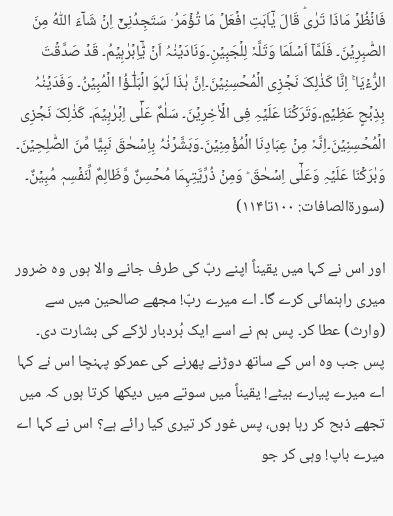فَانۡظُرۡ مَاذَا تَرٰیؕ قَالَ یٰۤاَبَتِ افۡعَلۡ مَا تُؤۡمَرُ ۫ سَتَجِدُنِیۡۤ اِنۡ شَآءَ اللّٰہُ مِنَ الصّٰبِرِیۡنَ۔ فَلَمَّاۤ اَسۡلَمَا وَتَلَّہٗ لِلۡجَبِیۡنِ۔وَنَادَیۡنٰہُ اَنۡ یّٰۤاِبۡرٰہِیۡمُ۔ قَدۡ صَدَّقۡتَ الرُّءۡیَا ۚ اِنَّا کَذٰلِکَ نَجۡزِی الۡمُحۡسِنِیۡنَ۔اِنَّ ہٰذَا لَہُوَ الۡبَلٰٓـؤُا الۡمُبِیۡنُ۔ وَفَدَیۡنٰہُ بِذِبۡحٍ عَظِیۡمٍ۔وَتَرَکۡنَا عَلَیۡہِ فِی الۡاٰخِرِیۡنَ۔ سَلٰمٌ عَلٰۤی اِبۡرٰہِیۡمَ۔ کَذٰلِکَ نَجۡزِی الۡمُحۡسِنِیۡنَ۔اِنَّہٗ مِنۡ عِبَادِنَا الۡمُؤۡمِنِیۡنَ۔وَبَشَّرۡنٰہُ بِاِسۡحٰقَ نَبِیًّا مِّنَ الصّٰلِحِیۡنَ۔ وَبٰرَکۡنَا عَلَیۡہِ وَعَلٰۤی اِسۡحٰقَ ؕ وَمِنۡ ذُرِّیَّتِہِمَا مُحۡسِنٌ وَّظَالِمٌ لِّنَفۡسِہٖ مُبِیۡنٌ۔ (سورۃالصافات: ۱۰۰تا۱۱۴)

اور اس نے کہا میں یقیناً اپنے ربّ کی طرف جانے والا ہوں وہ ضرور میری راہنمائی کرے گا۔ اے میرے ربّ! مجھے صالحین میں سے (وارث) عطا کر۔ پس ہم نے اسے ایک بُردبار لڑکے کی بشارت دی۔ پس جب وہ اس کے ساتھ دوڑنے پھرنے کی عمرکو پہنچا اس نے کہا اے میرے پیارے بیٹے! یقیناً میں سوتے میں دیکھا کرتا ہوں کہ میں تجھے ذبح کر رہا ہوں، پس غور کر تیری کیا رائے ہے؟ اس نے کہا اے میرے باپ! وہی کر جو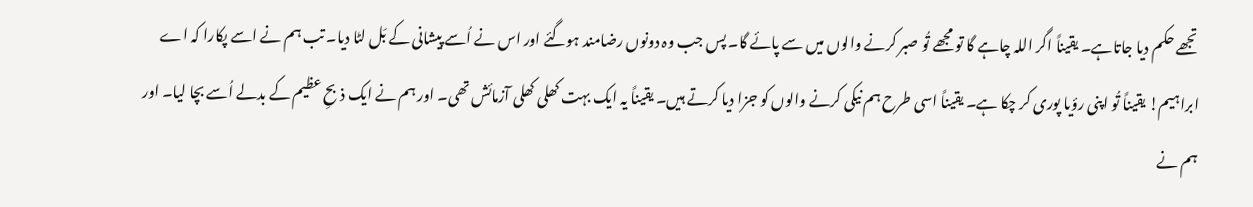تجھے حکم دیا جاتاہے۔ یقیناً اگر اللہ چاہے گا تو مجھے تُو صبر کرنے والوں میں سے پائے گا۔ پس جب وہ دونوں رضامند ہوگئے اور اس نے اُسے پیشانی کے بَل لٹا دیا۔ تب ہم نے اسے پکارا کہ اے ابراہیم! یقیناً تُو اپنی رؤیا پوری کر چکا ہے۔ یقیناً اسی طرح ہم نیکی کرنے والوں کو جزا دیا کرتے ہیں۔ یقیناً یہ ایک بہت کھلی کھلی آزمائش تھی۔ اور ہم نے ایک ذبحِ عظیم کے بدلے اُسے بچا لیا۔ اور ہم نے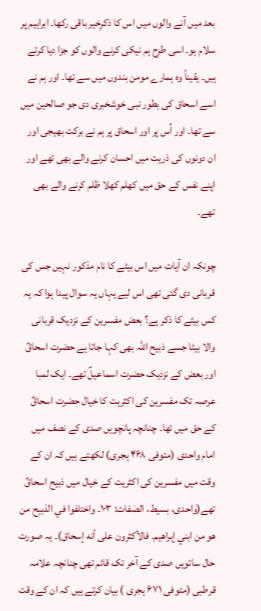بعد میں آنے والوں میں اس کا ذکرِخیر باقی رکھا۔ ابراہیم پر سلام ہو۔ اسی طرح ہم نیکی کرنے والوں کو جزا دیا کرتے ہیں۔ یقیناً وہ ہمارے مومن بندوں میں سے تھا۔ اور ہم نے اسے اسحاق کی بطور نبی خوشخبری دی جو صالحین میں سے تھا۔ اور اُس پر اور اسحاق پر ہم نے برکت بھیجی اور ان دونوں کی ذریت میں احسان کرنے والے بھی تھے اور اپنے نفس کے حق میں کھلم کھلا ظلم کرنے والے بھی تھے۔

چونکہ ان آیات میں اس بیٹے کا نام مذکور نہیں جس کی قربانی دی گئی تھی اس لیے یہاں یہ سوال پیدا ہوا کہ یہ کس بیٹے کا ذکر ہے؟ بعض مفسرین کے نزدیک قربانی والا بیٹا جسے ذبیح اللہ بھی کہا جاتا ہے حضرت اسحاقؑ اور بعض کے نزدیک حضرت اسماعیلؑ تھے۔ ایک لمبا عرصہ تک مفسرین کی اکثریت کا خیال حضرت اسحاقؑ کے حق میں تھا۔ چنانچہ پانچویں صدی کے نصف میں امام واحدی (متوفی ۴۶۸ ہجری) لکھتے ہیں کہ ان کے وقت میں مفسرین کی اکثریت کے خیال میں ذبیح اسحاقؑ تھے(واحدی، بسیط، الصٰفات: ۱۰۳۔ واختلفوا في الذبيح من هو من ابني إبراهيم. فالأكثرون على أنه إسحاق)۔ یہ صورت حال ساتویں صدی کے آخر تک قائم تھی چنانچہ علامہ قرطبی (متوفی ۶۷۱ ہجری ) بیان کرتے ہیں کہ ان کے وقت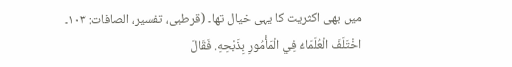میں بھی اکثریت کا یہی خیال تھا۔ (قرطبی، تفسیر، الصافات: ۱۰۳۔ اخْتَلَفَ الْعُلَمَاءُ فِي الْمَأْمُورِ بِذَبْحِهِ. فَقَالَ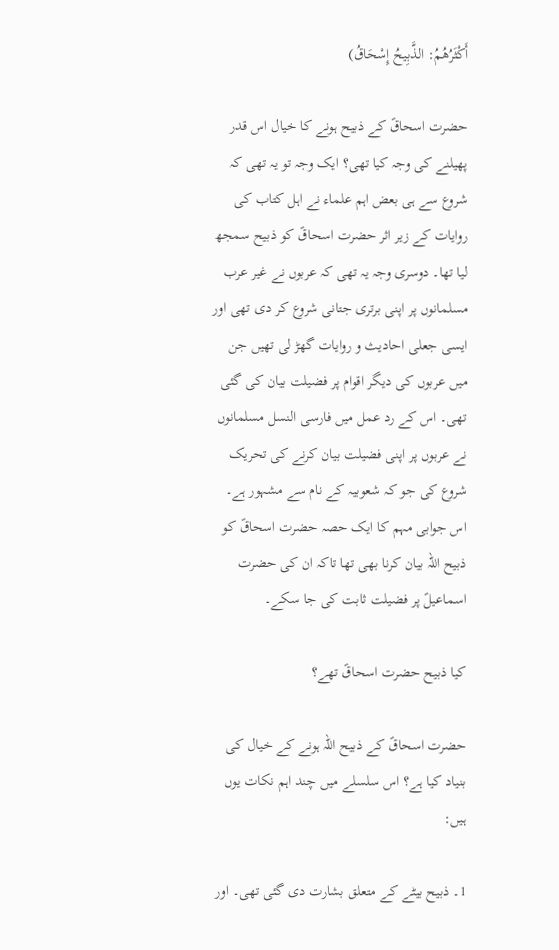أَكْثَرُهُمُ: الذَّبِيحُ إِسْحَاقُ)

حضرت اسحاقؑ کے ذبیح ہونے کا خیال اس قدر پھیلنے کی وجہ کیا تھی؟ ایک وجہ تو یہ تھی کہ شروع سے ہی بعض اہم علماء نے اہل کتاب کی روایات کے زیر اثر حضرت اسحاقؑ کو ذبیح سمجھ لیا تھا۔ دوسری وجہ یہ تھی کہ عربوں نے غیر عرب مسلمانوں پر اپنی برتری جتانی شروع کر دی تھی اور ایسی جعلی احادیث و روایات گھڑ لی تھیں جن میں عربوں کی دیگر اقوام پر فضیلت بیان کی گئی تھی۔ اس کے رد عمل میں فارسی النسل مسلمانوں نے عربوں پر اپنی فضیلت بیان کرنے کی تحریک شروع کی جو کہ شعوبیہ کے نام سے مشہور ہے۔ اس جوابی مہم کا ایک حصہ حضرت اسحاقؑ کو ذبیح اللہ بیان کرنا بھی تھا تاکہ ان کی حضرت اسماعیلؑ پر فضیلت ثابت کی جا سکے۔

کیا ذبیح حضرت اسحاقؑ تھے؟

حضرت اسحاقؑ کے ذبیح اللہ ہونے کے خیال کی بنیاد کیا ہے؟ اس سلسلے میں چند اہم نکات یوں ہیں:

1۔ ذبیح بیٹے کے متعلق بشارت دی گئی تھی۔ اور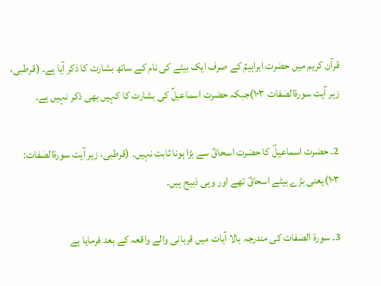قرآن کریم میں حضرت ابراہیمؑ کے صرف ایک بیٹے کی نام کے ساتھ بشارت کا ذکر آیا ہے۔ (قرطبی، زیر آیت سورۃالصٰفات ۱۰۳)جبکہ حضرت اسماعیلؑ کی بشارت کا کہیں بھی ذکر نہیں ہے۔

2۔ حضرت اسماعیلؑ کا حضرت اسحاقؑ سے بڑا ہونا ثابت نہیں۔ (قرطبی، زیر آیت سورۃالصٰفات: ۱۰۳)یعنی بڑے بیٹے اسحاقؑ تھے اور وہی ذبیح ہیں۔

3۔ سورۃ الصٰفات کی مندرجہ بالا آیات میں قربانی والے واقعہ کے بعد فرمایا ہے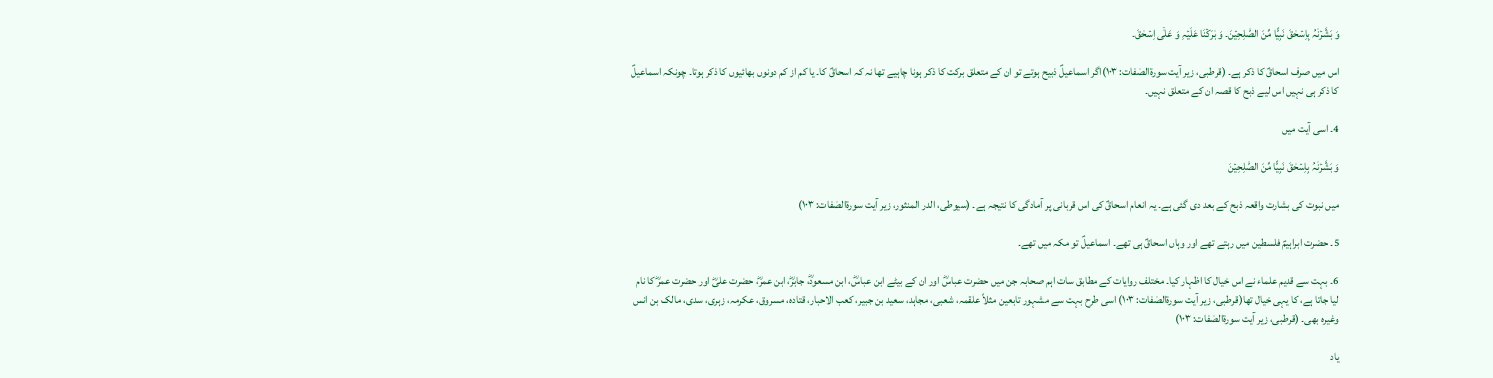وَ بَشَّرۡنٰہُ بِاِسۡحٰقَ نَبِیًّا مِّنَ الصّٰلِحِیۡنَ۔ وَ بٰرَکۡنَا عَلَیۡہِ وَ عَلٰۤی اِسۡحٰقَ۔

اس میں صرف اسحاقؑ کا ذکر ہے۔ (قرطبی، زیر آیت سورۃالصٰفات: ۱۰۳)اگر اسماعیلؑ ذبیح ہوتے تو ان کے متعلق برکت کا ذکر ہونا چاہیے تھا نہ کہ اسحاقؑ کا۔ یا کم از کم دونوں بھائیوں کا ذکر ہوتا۔ چونکہ اسماعیلؑ کا ذکر ہی نہیں اس لیے ذبح کا قصہ ان کے متعلق نہیں۔

4۔ اسی آیت میں

وَ بَشَّرۡنٰہُ بِاِسۡحٰقَ نَبِیًّا مِّنَ الصّٰلِحِیۡنَ

میں نبوت کی بشارت واقعہ ذبح کے بعد دی گئی ہے۔ یہ انعام اسحاقؑ کی اس قربانی پر آمادگی کا نتیجہ ہے۔ (سیوطی، الدر المنثور، زیر آیت سورۃالصٰفات: ۱۰۳)

5۔ حضرت ابراہیمؑ فلسطین میں رہتے تھے اور وہاں اسحاقؑ ہی تھے۔ اسماعیلؑ تو مکہ میں تھے۔

6۔ بہت سے قدیم علماء نے اس خیال کا اظہار کیا۔ مختلف روایات کے مطابق سات اہم صحابہ جن میں حضرت عباسؓ اور ان کے بیٹے ابن عباسؓ، ابن مسعودؓ، جابرؓ، ابن عمرؓ، حضرت علیؓ اور حضرت عمرؓ کا نام لیا جاتا ہے، کا یہی خیال تھا(قرطبی، زیر آیت سورۃالصٰفات: ۱۰۳) اسی طرح بہت سے مشہور تابعین مثلاً علقمہ، شعبی، مجاہد، سعید بن جبیر، کعب الاحبار، قتادہ، مسروق، عکرمہ، زہری، سدی، مالک بن انس وغیرہ بھی۔ (قرطبی، زیر آیت سورۃالصٰفات: ۱۰۳)

یاد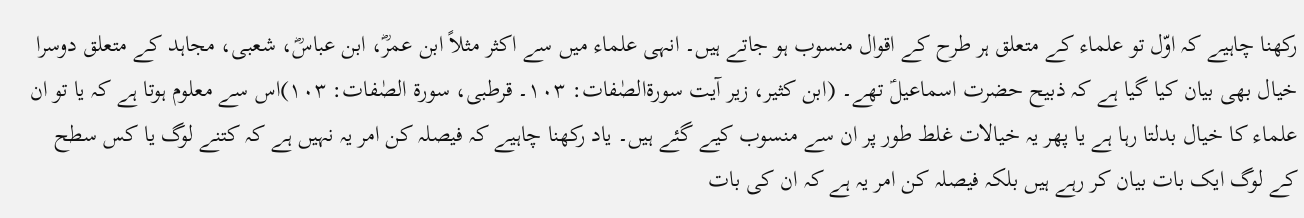رکھنا چاہیے کہ اوّل تو علماء کے متعلق ہر طرح کے اقوال منسوب ہو جاتے ہیں۔ انہی علماء میں سے اکثر مثلاً ابن عمرؓ، ابن عباسؓ، شعبی، مجاہد کے متعلق دوسرا خیال بھی بیان کیا گیا ہے کہ ذبیح حضرت اسماعیلؑ تھے۔ (ابن کثیر، زیر آیت سورۃالصٰفات: ۱۰۳۔ قرطبی، سورۃ الصٰفات: ۱۰۳)اس سے معلوم ہوتا ہے کہ یا تو ان علماء کا خیال بدلتا رہا ہے یا پھر یہ خیالات غلط طور پر ان سے منسوب کیے گئے ہیں۔ یاد رکھنا چاہیے کہ فیصلہ کن امر یہ نہیں ہے کہ کتنے لوگ یا کس سطح کے لوگ ایک بات بیان کر رہے ہیں بلکہ فیصلہ کن امر یہ ہے کہ ان کی بات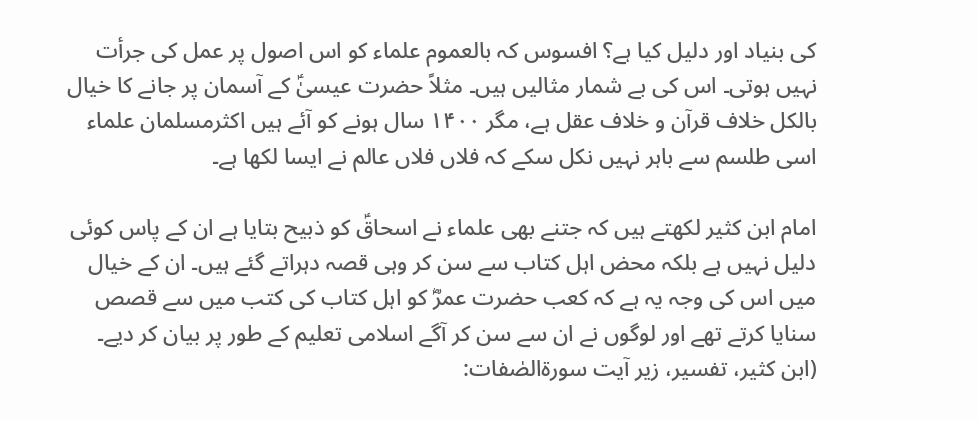کی بنیاد اور دلیل کیا ہے؟ افسوس کہ بالعموم علماء کو اس اصول پر عمل کی جرأت نہیں ہوتی۔ اس کی بے شمار مثالیں ہیں۔ مثلاً حضرت عیسیٰؑ کے آسمان پر جانے کا خیال بالکل خلاف قرآن و خلاف عقل ہے، مگر ۱۴۰۰ سال ہونے کو آئے ہیں اکثرمسلمان علماء اسی طلسم سے باہر نہیں نکل سکے کہ فلاں فلاں عالم نے ایسا لکھا ہے۔

امام ابن کثیر لکھتے ہیں کہ جتنے بھی علماء نے اسحاقؑ کو ذبیح بتایا ہے ان کے پاس کوئی دلیل نہیں ہے بلکہ محض اہل کتاب سے سن کر وہی قصہ دہراتے گئے ہیں۔ ان کے خیال میں اس کی وجہ یہ ہے کہ کعب حضرت عمرؓ کو اہل کتاب کی کتب میں سے قصص سنایا کرتے تھے اور لوگوں نے ان سے سن کر آگے اسلامی تعلیم کے طور پر بیان کر دیے۔ (ابن کثیر، تفسیر، زیر آیت سورۃالصٰفات: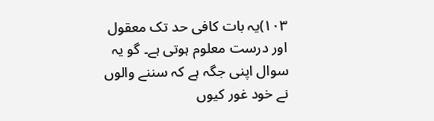۱۰۳)یہ بات کافی حد تک معقول اور درست معلوم ہوتی ہے۔ گو یہ سوال اپنی جگہ ہے کہ سننے والوں نے خود غور کیوں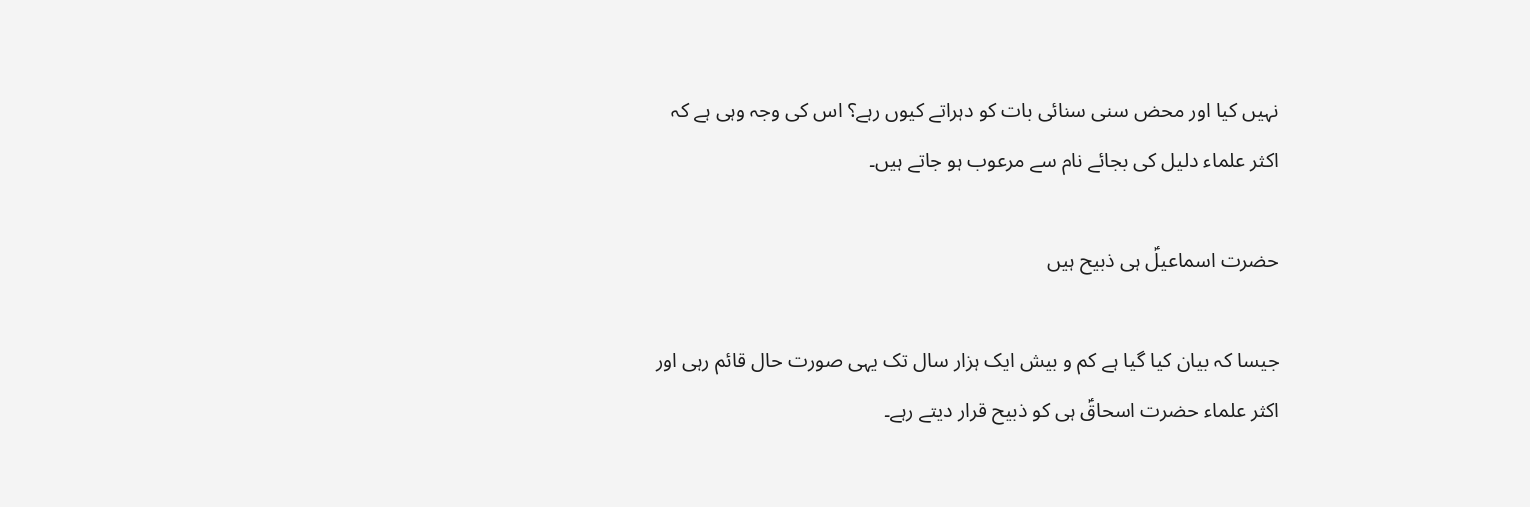نہیں کیا اور محض سنی سنائی بات کو دہراتے کیوں رہے؟ اس کی وجہ وہی ہے کہ اکثر علماء دلیل کی بجائے نام سے مرعوب ہو جاتے ہیں۔

حضرت اسماعیلؑ ہی ذبیح ہیں

جیسا کہ بیان کیا گیا ہے کم و بیش ایک ہزار سال تک یہی صورت حال قائم رہی اور اکثر علماء حضرت اسحاقؑ ہی کو ذبیح قرار دیتے رہے۔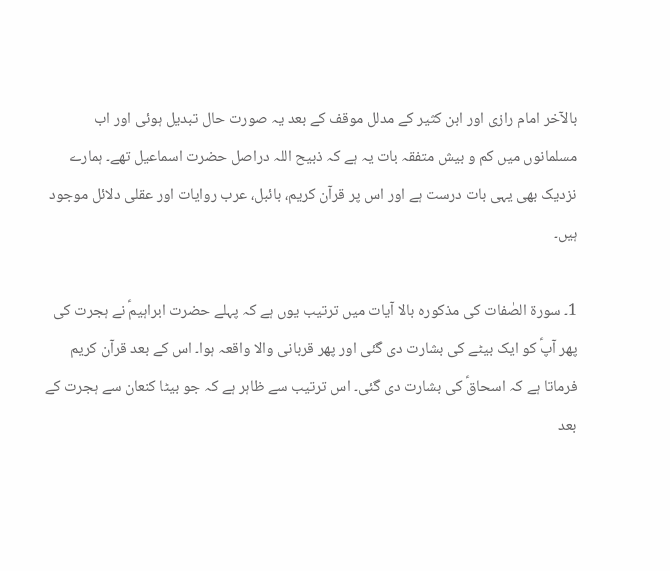بالآخر امام رازی اور ابن کثیر کے مدلل موقف کے بعد یہ صورت حال تبدیل ہوئی اور اب مسلمانوں میں کم و بیش متفقہ بات یہ ہے کہ ذبیح اللہ دراصل حضرت اسماعیل تھے۔ ہمارے نزدیک بھی یہی بات درست ہے اور اس پر قرآن کریم، بائبل، عرب روایات اور عقلی دلائل موجود ہیں۔

1۔ سورۃ الصٰفات کی مذکورہ بالا آیات میں ترتیب یوں ہے کہ پہلے حضرت ابراہیمؑ نے ہجرت کی پھر آپؑ کو ایک بیٹے کی بشارت دی گئی اور پھر قربانی والا واقعہ ہوا۔ اس کے بعد قرآن کریم فرماتا ہے کہ اسحاقؑ کی بشارت دی گئی۔ اس ترتیب سے ظاہر ہے کہ جو بیٹا کنعان سے ہجرت کے بعد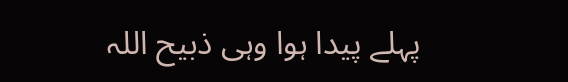پہلے پیدا ہوا وہی ذبیح اللہ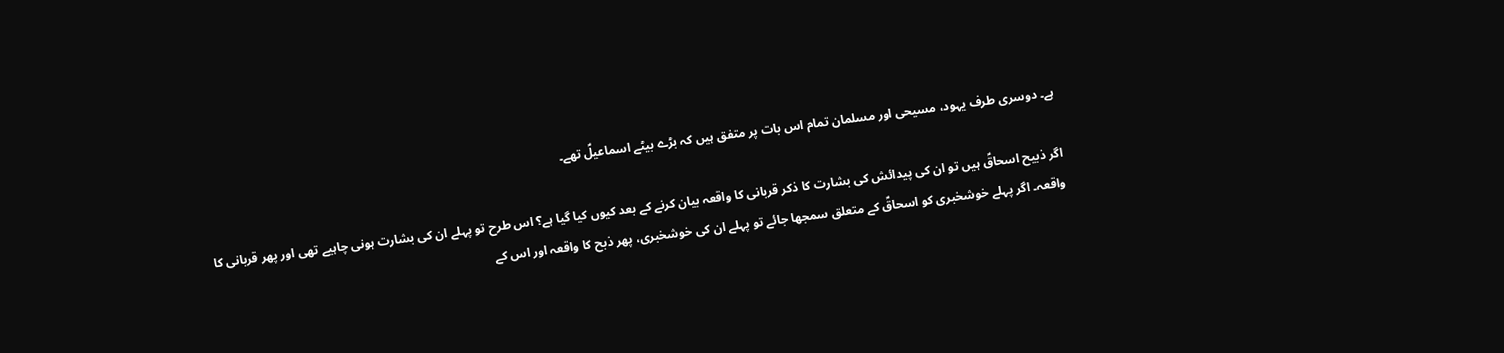ہے۔ دوسری طرف یہود، مسیحی اور مسلمان تمام اس بات پر متفق ہیں کہ بڑے بیٹے اسماعیلؑ تھے۔

اگر ذبیح اسحاقؑ ہیں تو ان کی پیدائش کی بشارت کا ذکر قربانی کا واقعہ بیان کرنے کے بعد کیوں کیا گیا ہے؟ اس طرح تو پہلے ان کی بشارت ہونی چاہیے تھی اور پھر قربانی کا واقعہ۔ اگر پہلے خوشخبری کو اسحاقؑ کے متعلق سمجھا جائے تو پہلے ان کی خوشخبری، پھر ذبح کا واقعہ اور اس کے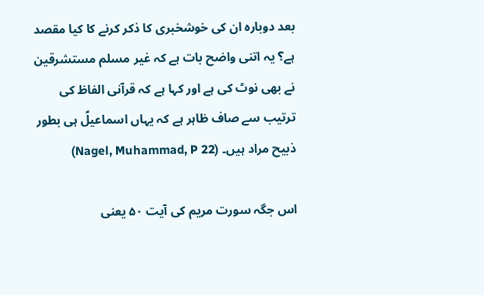بعد دوبارہ ان کی خوشخبری کا ذکر کرنے کا کیا مقصد ہے؟ یہ اتنی واضح بات ہے کہ غیر مسلم مستشرقین نے بھی نوٹ کی ہے اور کہا ہے کہ قرآنی الفاظ کی ترتیب سے صاف ظاہر ہے کہ یہاں اسماعیلؑ ہی بطور ذبیح مراد ہیں۔ (Nagel, Muhammad, P 22)

اس جگہ سورت مریم کی آیت ۵۰ یعنی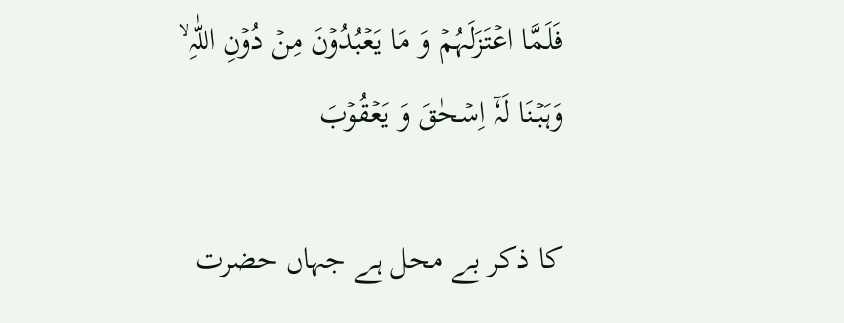فَلَمَّا اعۡتَزَلَہُمۡ وَ مَا یَعۡبُدُوۡنَ مِنۡ دُوۡنِ اللّٰہِ ۙ وَہَبۡنَا لَہٗۤ اِسۡحٰقَ وَ یَعۡقُوۡبَ

کا ذکر بے محل ہے جہاں حضرت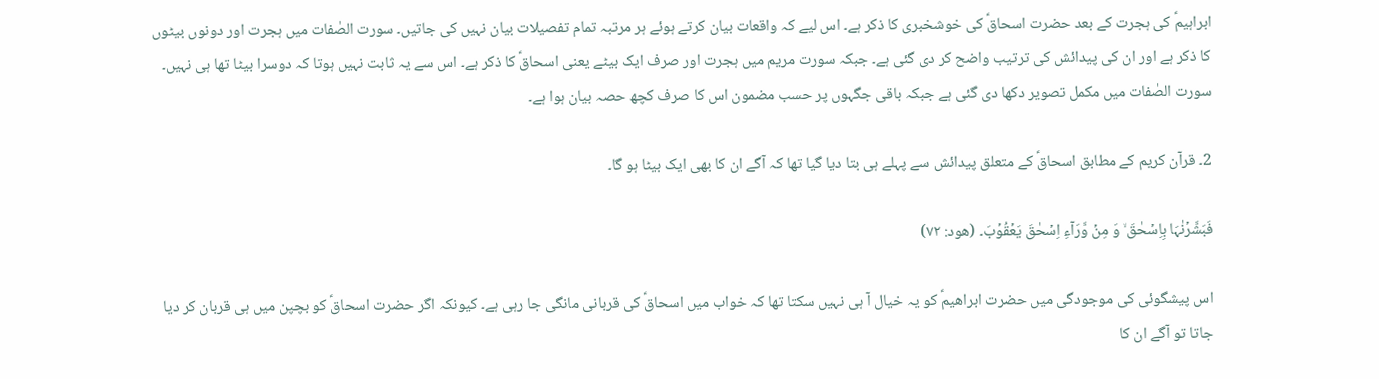ابراہیمؑ کی ہجرت کے بعد حضرت اسحاقؑ کی خوشخبری کا ذکر ہے۔ اس لیے کہ واقعات بیان کرتے ہوئے ہر مرتبہ تمام تفصیلات بیان نہیں کی جاتیں۔ سورت الصٰفات میں ہجرت اور دونوں بیٹوں کا ذکر ہے اور ان کی پیدائش کی ترتیب واضح کر دی گئی ہے۔ جبکہ سورت مریم میں ہجرت اور صرف ایک بیٹے یعنی اسحاقؑ کا ذکر ہے۔ اس سے یہ ثابت نہیں ہوتا کہ دوسرا بیٹا تھا ہی نہیں۔ سورت الصٰفات میں مکمل تصویر دکھا دی گئی ہے جبکہ باقی جگہوں پر حسب مضمون اس کا صرف کچھ حصہ بیان ہوا ہے۔

2۔ قرآن کریم کے مطابق اسحاقؑ کے متعلق پیدائش سے پہلے ہی بتا دیا گیا تھا کہ آگے ان کا بھی ایک بیٹا ہو گا۔

فَبَشَّرۡنٰہَا بِاِسۡحٰقَ ۙ وَ مِنۡ وَّرَآءِ اِسۡحٰقَ یَعۡقُوۡبَ۔ (ھود: ۷۲)

اس پیشگوئی کی موجودگی میں حضرت ابراھیمؑ کو یہ خیال آ ہی نہیں سکتا تھا کہ خواب میں اسحاقؑ کی قربانی مانگی جا رہی ہے۔ کیونکہ اگر حضرت اسحاقؑ کو بچپن میں ہی قربان کر دیا جاتا تو آگے ان کا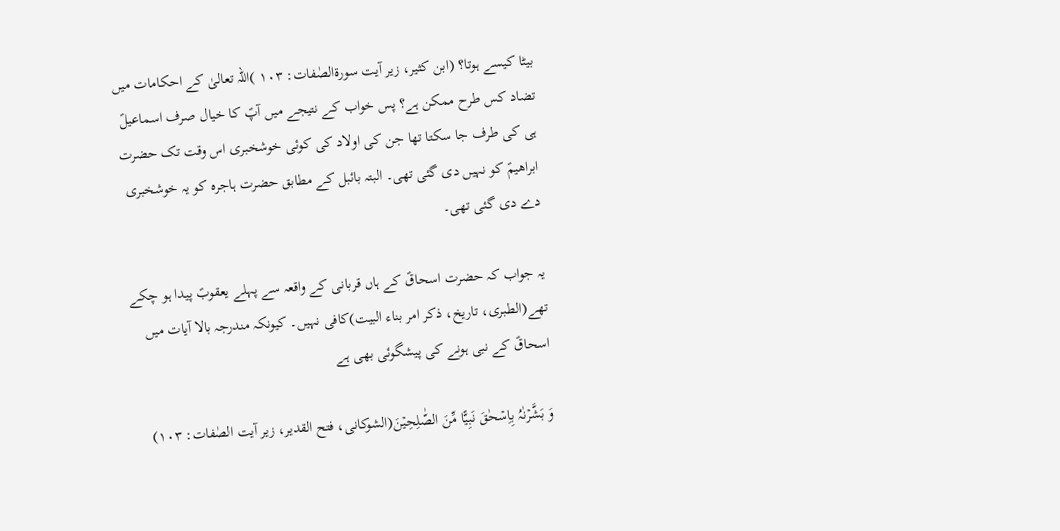بیٹا کیسے ہوتا؟ (ابن کثیر، زیر آیت سورۃالصٰفات: ۱۰۳ )اللہ تعالیٰ کے احکامات میں تضاد کس طرح ممکن ہے؟ پس خواب کے نتیجے میں آپؑ کا خیال صرف اسماعیلؑ ہی کی طرف جا سکتا تھا جن کی اولاد کی کوئی خوشخبری اس وقت تک حضرت ابراھیمؑ کو نہیں دی گئی تھی۔ البتہ بائبل کے مطابق حضرت ہاجرہ کو یہ خوشخبری دے دی گئی تھی۔

یہ جواب کہ حضرت اسحاقؑ کے ہاں قربانی کے واقعہ سے پہلے یعقوبؑ پیدا ہو چکے تھے(الطبری، تاریخ، ذکر امر بناء البیت)کافی نہیں۔ کیونکہ مندرجہ بالا آیات میں اسحاقؑ کے نبی ہونے کی پیشگوئی بھی ہے

وَ بَشَّرۡنٰہُ بِاِسۡحٰقَ نَبِیًّا مِّنَ الصّٰلِحِیۡنَ(الشوکانی، فتح القدیر، زیر آیت الصٰفات: ۱۰۳)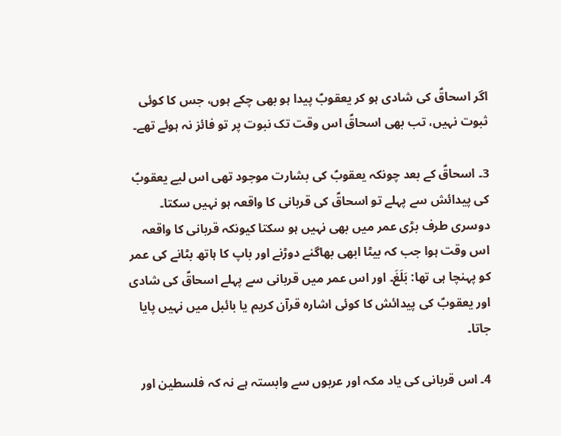اگر اسحاقؑ کی شادی ہو کر یعقوبؑ پیدا ہو بھی چکے ہوں، جس کا کوئی ثبوت نہیں، تب بھی اسحاقؑ اس وقت تک نبوت پر تو فائز نہ ہوئے تھے۔

3۔ اسحاقؑ کے بعد چونکہ یعقوبؑ کی بشارت موجود تھی اس لیے یعقوبؑ کی پیدائش سے پہلے تو اسحاقؑ کی قربانی کا واقعہ ہو نہیں سکتا۔ دوسری طرف بڑی عمر میں بھی نہیں ہو سکتا کیونکہ قربانی کا واقعہ اس وقت ہوا جب کہ بیٹا ابھی بھاگنے دوڑنے اور باپ کا ہاتھ بٹانے کی عمر کو پہنچا ہی تھا: بَلَغَ۔ اور اس عمر میں قربانی سے پہلے اسحاقؑ کی شادی اور یعقوبؑ کی پیدائش کا کوئی اشارہ قرآن کریم یا بائبل میں نہیں پایا جاتا۔

4۔ اس قربانی کی یاد مکہ اور عربوں سے وابستہ ہے نہ کہ فلسطین اور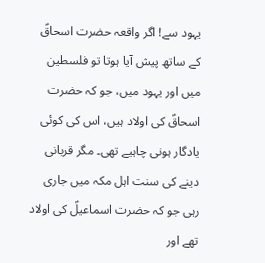یہود سے! اگر واقعہ حضرت اسحاقؑ کے ساتھ پیش آیا ہوتا تو فلسطین میں اور یہود میں، جو کہ حضرت اسحاقؑ کی اولاد ہیں، اس کی کوئی یادگار ہونی چاہیے تھی۔ مگر قربانی دینے کی سنت اہل مکہ میں جاری رہی جو کہ حضرت اسماعیلؑ کی اولاد تھے اور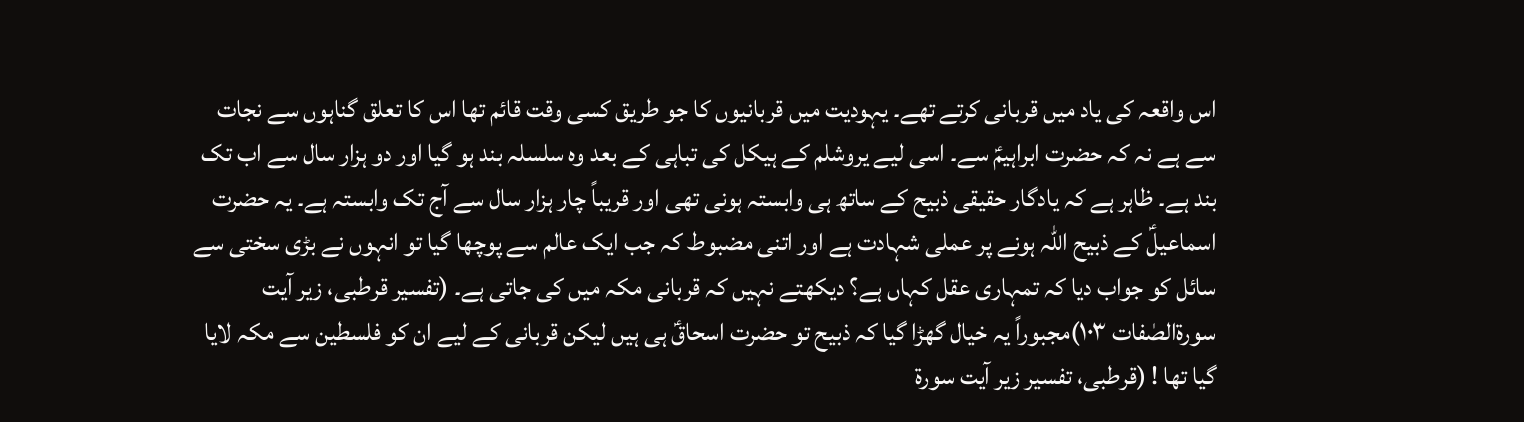اس واقعہ کی یاد میں قربانی کرتے تھے۔ یہودیت میں قربانیوں کا جو طریق کسی وقت قائم تھا اس کا تعلق گناہوں سے نجات سے ہے نہ کہ حضرت ابراہیمؑ سے۔ اسی لیے یروشلم کے ہیکل کی تباہی کے بعد وہ سلسلہ بند ہو گیا اور دو ہزار سال سے اب تک بند ہے۔ ظاہر ہے کہ یادگار حقیقی ذبیح کے ساتھ ہی وابستہ ہونی تھی اور قریباً چار ہزار سال سے آج تک وابستہ ہے۔ یہ حضرت اسماعیلؑ کے ذبیح اللہ ہونے پر عملی شہادت ہے اور اتنی مضبوط کہ جب ایک عالم سے پوچھا گیا تو انہوں نے بڑی سختی سے سائل کو جواب دیا کہ تمہاری عقل کہاں ہے؟ دیکھتے نہیں کہ قربانی مکہ میں کی جاتی ہے۔ (تفسیر قرطبی، زیر آیت سورۃالصٰفات ۱۰۳)مجبوراً یہ خیال گھڑا گیا کہ ذبیح تو حضرت اسحاقؑ ہی ہیں لیکن قربانی کے لیے ان کو فلسطین سے مکہ لایا گیا تھا ! (قرطبی، تفسیر زیر آیت سورۃ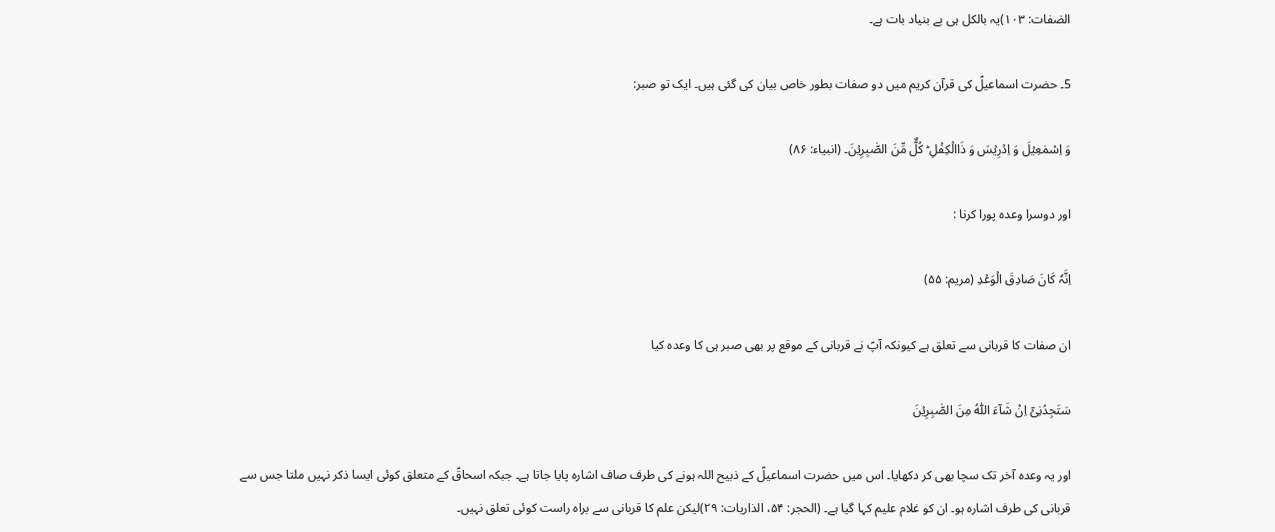الصٰفات: ۱۰۳)یہ بالکل ہی بے بنیاد بات ہے۔

5۔ حضرت اسماعیلؑ کی قرآن کریم میں دو صفات بطور خاص بیان کی گئی ہیں۔ ایک تو صبر:

وَ اِسۡمٰعِیۡلَ وَ اِدۡرِیۡسَ وَ ذَاالۡکِفۡلِ ؕ کُلٌّ مِّنَ الصّٰبِرِیۡنَ۔ (انبیاء: ۸۶)

اور دوسرا وعدہ پورا کرنا :

اِنَّہٗ کَانَ صَادِقَ الۡوَعۡدِ (مریم: ۵۵)

ان صفات کا قربانی سے تعلق ہے کیونکہ آپؑ نے قربانی کے موقع پر بھی صبر ہی کا وعدہ کیا

سَتَجِدُنِیۡۤ اِنۡ شَآءَ اللّٰہُ مِنَ الصّٰبِرِیۡنَ

اور یہ وعدہ آخر تک سچا بھی کر دکھایا۔ اس میں حضرت اسماعیلؑ کے ذبیح اللہ ہونے کی طرف صاف اشارہ پایا جاتا ہے۔ جبکہ اسحاقؑ کے متعلق کوئی ایسا ذکر نہیں ملتا جس سے قربانی کی طرف اشارہ ہو۔ ان کو غلام علیم کہا گیا ہے۔ (الحجر: ۵۴، الذاریات: ۲۹)لیکن علم کا قربانی سے براہ راست کوئی تعلق نہیں۔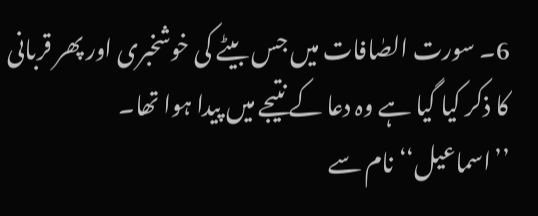6۔ سورت الصٰافات میں جس بیٹے کی خوشخبری اور پھر قربانی کا ذکر کیا گیا ہے وہ دعا کے نتیجے میں پیدا ہوا تھا۔ ’’اسماعیل‘‘نام سے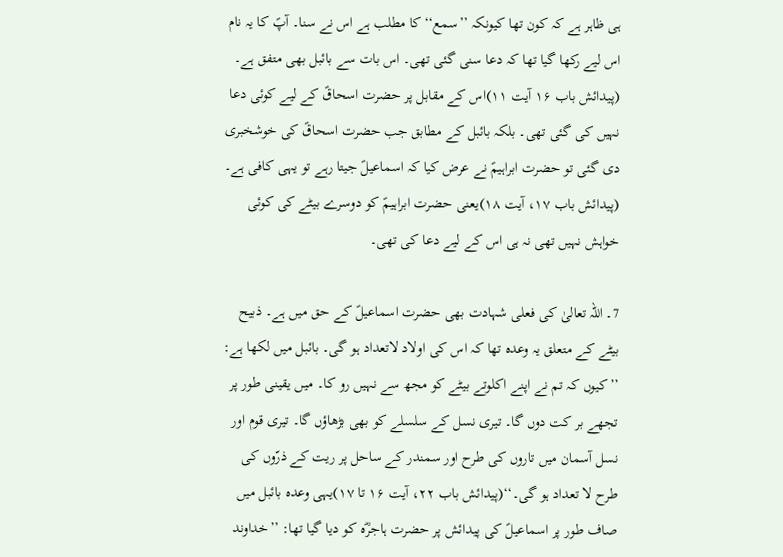ہی ظاہر ہے کہ کون تھا کیونکہ ’’سمع‘‘کا مطلب ہے اس نے سنا۔ آپؑ کا یہ نام اس لیے رکھا گیا تھا کہ دعا سنی گئی تھی۔ اس بات سے بائبل بھی متفق ہے۔ (پیدائش باب ۱۶ آیت ۱۱)اس کے مقابل پر حضرت اسحاقؑ کے لیے کوئی دعا نہیں کی گئی تھی۔ بلکہ بائبل کے مطابق جب حضرت اسحاقؑ کی خوشخبری دی گئی تو حضرت ابراہیمؑ نے عرض کیا کہ اسماعیلؑ جیتا رہے تو یہی کافی ہے۔ (پیدائش باب ۱۷، آیت ۱۸)یعنی حضرت ابراہیمؑ کو دوسرے بیٹے کی کوئی خواہش نہیں تھی نہ ہی اس کے لیے دعا کی تھی۔

7۔ اللہ تعالیٰ کی فعلی شہادت بھی حضرت اسماعیلؑ کے حق میں ہے۔ ذبیح بیٹے کے متعلق یہ وعدہ تھا کہ اس کی اولاد لاتعداد ہو گی۔ بائبل میں لکھا ہے: ’’کیوں کہ تم نے اپنے اکلوتے بیٹے کو مجھ سے نہیں رو کا۔ میں یقینی طور پر تجھے بر کت دوں گا۔ تیری نسل کے سلسلے کو بھی بڑھاؤں گا۔ تیری قوم اور نسل آسمان میں تاروں کی طرح اور سمندر کے ساحل پر ریت کے ذرّوں کی طرح لا تعداد ہو گی۔‘‘(پیدائش باب ۲۲، آیت ۱۶ تا ۱۷)یہی وعدہ بائبل میں صاف طور پر اسماعیلؑ کی پیدائش پر حضرت ہاجرؓہ کو دیا گیا تھا: ’’خداوند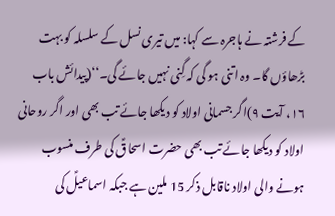کے فرشتہ نے ہاجرہ سے کہا: میں تیری نسل کے سلسلہ کو بہت بڑھاؤں گا۔ وہ اتنی ہو گی کہ گِنی نہیں جائے گی۔‘‘(پیدائش باب ۱۶، آیت ۹)اگر جسمانی اولاد کو دیکھا جائے تب بھی اور اگر روحانی اولاد کو دیکھا جائے تب بھی حضرت اسحاقؑ کی طرف منسوب ہونے والی اولاد ناقابل ذکر 15 ملین ہے جبکہ اسماعیلؑ کی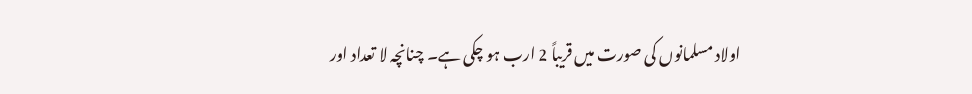اولاد مسلمانوں کی صورت میں قریباً 2 ارب ہو چکی ہے۔ چنانچہ لا تعداد اور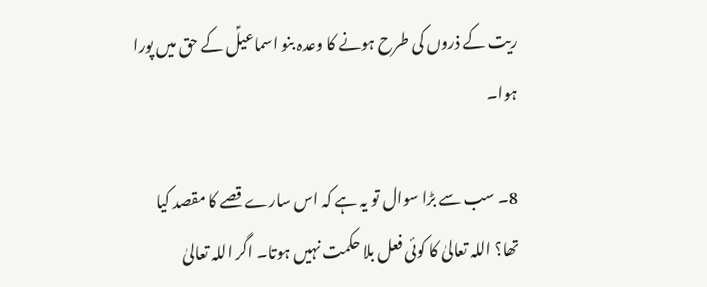ریت کے ذروں کی طرح ہونے کا وعدہ بنو اسماعیلؑ کے حق میں پورا ہوا۔

8۔ سب سے بڑا سوال تو یہ ہے کہ اس سارے قصے کا مقصد کیا تھا؟ اللہ تعالیٰ کا کوئی فعل بلا حکمت نہیں ہوتا۔ اگر اللہ تعالیٰ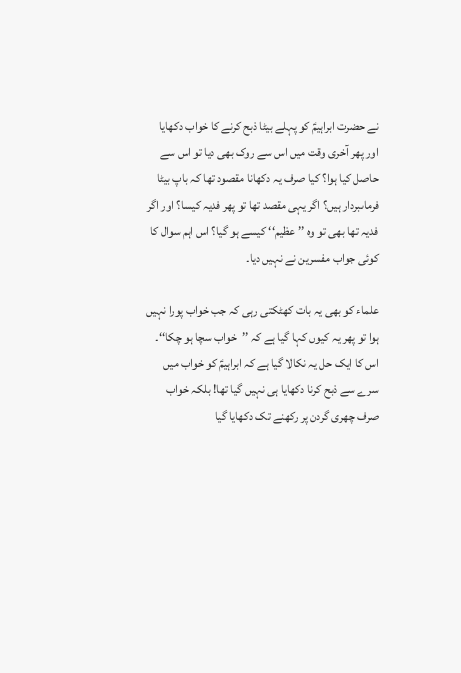نے حضرت ابراہیمؑ کو پہلے بیٹا ذبح کرنے کا خواب دکھایا اور پھر آخری وقت میں اس سے روک بھی دیا تو اس سے حاصل کیا ہوا؟ کیا صرف یہ دکھانا مقصود تھا کہ باپ بیٹا فرماںبردار ہیں؟ اگر یہی مقصد تھا تو پھر فدیہ کیسا؟ اور اگر فدیہ تھا بھی تو وہ ’’ عظیم‘‘ کیسے ہو گیا؟ اس اہم سوال کا کوئی جواب مفسرین نے نہیں دیا۔

علماء کو بھی یہ بات کھٹکتی رہی کہ جب خواب پورا نہیں ہوا تو پھر یہ کیوں کہا گیا ہے کہ ’’خواب سچا ہو چکا‘‘۔ اس کا ایک حل یہ نکالا گیا ہے کہ ابراہیمؑ کو خواب میں سرے سے ذبح کرنا دکھایا ہی نہیں گیا تھا! بلکہ خواب صرف چھری گردن پر رکھنے تک دکھایا گیا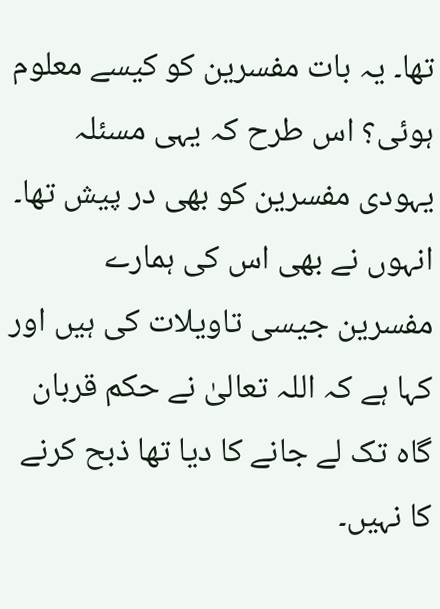تھا۔ یہ بات مفسرین کو کیسے معلوم ہوئی؟ اس طرح کہ یہی مسئلہ یہودی مفسرین کو بھی در پیش تھا۔ انہوں نے بھی اس کی ہمارے مفسرین جیسی تاویلات کی ہیں اور کہا ہے کہ اللہ تعالیٰ نے حکم قربان گاہ تک لے جانے کا دیا تھا ذبح کرنے کا نہیں۔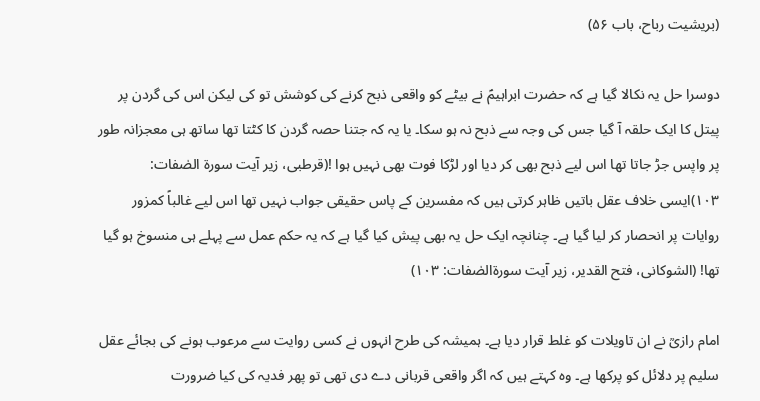(بریشیت رباح، باب ۵۶)

دوسرا حل یہ نکالا گیا ہے کہ حضرت ابراہیمؑ نے بیٹے کو واقعی ذبح کرنے کی کوشش تو کی لیکن اس کی گردن پر پیتل کا ایک حلقہ آ گیا جس کی وجہ سے ذبح نہ ہو سکا۔ یا یہ کہ جتنا حصہ گردن کا کٹتا تھا ساتھ ہی معجزانہ طور پر واپس جڑ جاتا تھا اس لیے ذبح بھی کر دیا اور لڑکا فوت بھی نہیں ہوا !(قرطبی، زیر آیت سورۃ الصٰفات: ۱۰۳)ایسی خلاف عقل باتیں ظاہر کرتی ہیں کہ مفسرین کے پاس حقیقی جواب نہیں تھا اس لیے غالباً کمزور روایات پر انحصار کر لیا گیا ہے۔ چنانچہ ایک حل یہ بھی پیش کیا گیا ہے کہ یہ حکم عمل سے پہلے ہی منسوخ ہو گیا تھا! (الشوکانی، فتح القدیر، زیر آیت سورۃالصٰفات: ۱۰۳)

امام رازیؒ نے ان تاویلات کو غلط قرار دیا ہے۔ ہمیشہ کی طرح انہوں نے کسی روایت سے مرعوب ہونے کی بجائے عقل سلیم پر دلائل کو پرکھا ہے۔ وہ کہتے ہیں کہ اگر واقعی قربانی دے دی تھی تو پھر فدیہ کی کیا ضرورت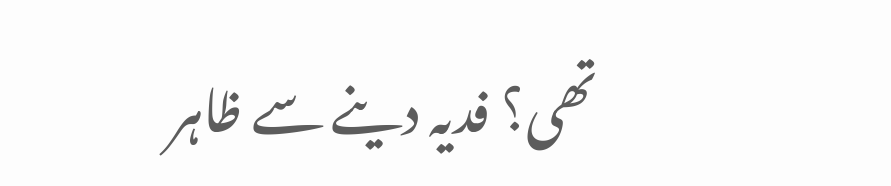تھی؟ فدیہ دینے سے ظاہر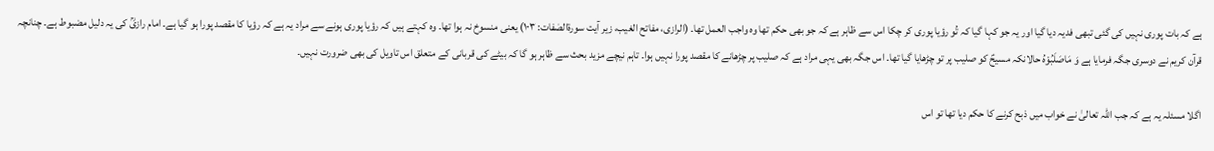ہے کہ بات پوری نہیں کی گئی تبھی فدیہ دیا گیا اور یہ جو کہا گیا کہ تُو رؤیا پوری کر چکا اس سے ظاہر ہے کہ جو بھی حکم تھا وہ واجب العمل تھا۔ (الرازی، مفاتح الغیب، زیر آیت سورۃالصٰفات: ۱۰۳) یعنی منسوخ نہ ہوا تھا۔ وہ کہتے ہیں کہ رؤیا پوری ہونے سے مراد یہ ہے کہ رؤیا کا مقصد پورا ہو گیا ہے۔ امام رازیؒ کی یہ دلیل مضبوط ہے۔ چنانچہ قرآن کریم نے دوسری جگہ فرمایا ہے وَ مَاصَلَبُوْہُ حالانکہ مسیحؑ کو صلیب پر تو چڑھایا گیا تھا۔ اس جگہ بھی یہی مراد ہے کہ صلیب پر چڑھانے کا مقصد پورا نہیں ہوا۔ تاہم نیچے مزید بحث سے ظاہر ہو گا کہ بیٹے کی قربانی کے متعلق اس تاویل کی بھی ضرورت نہیں۔

اگلا مسئلہ یہ ہے کہ جب اللہ تعالیٰ نے خواب میں ذبح کرنے کا حکم دیا تھا تو اس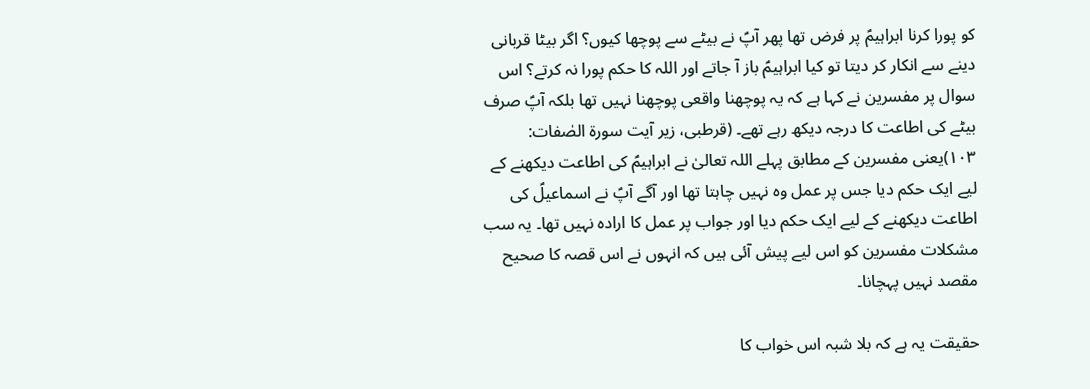کو پورا کرنا ابراہیمؑ پر فرض تھا پھر آپؑ نے بیٹے سے پوچھا کیوں؟ اگر بیٹا قربانی دینے سے انکار کر دیتا تو کیا ابراہیمؑ باز آ جاتے اور اللہ کا حکم پورا نہ کرتے؟ اس سوال پر مفسرین نے کہا ہے کہ یہ پوچھنا واقعی پوچھنا نہیں تھا بلکہ آپؑ صرف بیٹے کی اطاعت کا درجہ دیکھ رہے تھے۔ (قرطبی، زیر آیت سورۃ الصٰفات: ۱۰۳)یعنی مفسرین کے مطابق پہلے اللہ تعالیٰ نے ابراہیمؑ کی اطاعت دیکھنے کے لیے ایک حکم دیا جس پر عمل وہ نہیں چاہتا تھا اور آگے آپؑ نے اسماعیلؑ کی اطاعت دیکھنے کے لیے ایک حکم دیا اور جواب پر عمل کا ارادہ نہیں تھا۔ یہ سب مشکلات مفسرین کو اس لیے پیش آئی ہیں کہ انہوں نے اس قصہ کا صحیح مقصد نہیں پہچانا۔

حقیقت یہ ہے کہ بلا شبہ اس خواب کا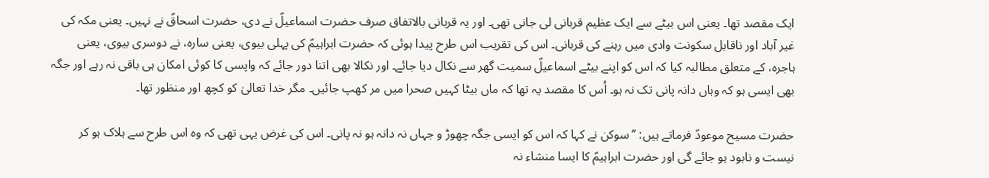ایک مقصد تھا۔ یعنی اس بیٹے سے ایک عظیم قربانی لی جانی تھی۔ اور یہ قربانی بالاتفاق صرف حضرت اسماعیلؑ نے دی، حضرت اسحاقؑ نے نہیں۔ یعنی مکہ کی غیر آباد اور ناقابل سکونت وادی میں رہنے کی قربانی۔ اس کی تقریب اس طرح پیدا ہوئی کہ حضرت ابراہیمؑ کی پہلی بیوی، یعنی سارہ، نے دوسری بیوی، یعنی ہاجرہ، کے متعلق مطالبہ کیا کہ اس کو اپنے بیٹے اسماعیلؑ سمیت گھر سے نکال دیا جائے۔ اور نکالا بھی اتنا دور جائے کہ واپسی کا کوئی امکان ہی باقی نہ رہے اور جگہ بھی ایسی ہو کہ وہاں دانہ پانی تک نہ ہو۔ اُس کا مقصد یہ تھا کہ ماں بیٹا کہیں صحرا میں مر کھپ جائیں۔ مگر خدا تعالیٰ کو کچھ اور منظور تھا۔

حضرت مسیح موعودؑ فرماتے ہیں: ’’سوکن نے کہا کہ اس کو ایسی جگہ چھوڑ و جہاں نہ دانہ ہو نہ پانی۔ اس کی غرض یہی تھی کہ وہ اس طرح سے ہلاک ہو کر نیست و نابود ہو جائے گی اور حضرت ابراہیمؑ کا ایسا منشاء نہ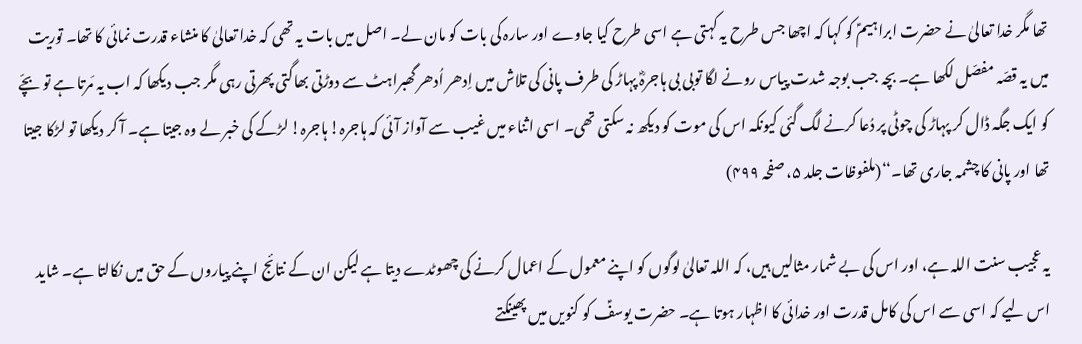تھا مگر خدا تعالیٰ نے حضرت ابراہیمؑ کو کہا کہ اچھا جس طرح یہ کہتی ہے اسی طرح کیا جاوے اور سارہ کی بات کو مان لے۔ اصل میں بات یہ تھی کہ خدا تعالیٰ کا منشاء قدرت نمائی کا تھا۔ توریت میں یہ قصّہ مفصّل لکھا ہے۔ بچہ جب بوجہ شدت پیاس رونے لگا توبی بی ہاجرہؓ پہاڑ کی طرف پانی کی تلاش میں اِدھر اُدھر گھبراہٹ سے دوڑتی بھاگتی پھرتی رہی مگر جب دیکھا کہ اب یہ مَرتا ہے تو بچّے کو ایک جگہ ڈال کر پہاڑ کی چوٹی پر دُعا کرنے لگ گئی کیونکہ اس کی موت کو دیکھ نہ سکتی تھی۔ اسی اثناء میں غیب سے آواز آئی کہ ہاجرہ! ہاجرہ! لڑکے کی خبر لے وہ جیتا ہے۔ آ کر دیکھا تو لڑکا جیتا تھا اور پانی کا چشمہ جاری تھا۔‘‘(ملفوظات جلد ۵، صفحہ ۴۹۹)

یہ عجیب سنت اللہ ہے، اور اس کی بے شمار مثالیں ہیں، کہ اللہ تعالیٰ لوگوں کو اپنے معمول کے اعمال کرنے کی چھوٹدے دیتا ہے لیکن ان کے نتائج اپنے پیاروں کے حق میں نکالتا ہے۔ شاید اس لیے کہ اسی سے اس کی کامل قدرت اور خدائی کا اظہار ہوتا ہے۔ حضرت یوسفؑ کو کنویں میں پھینکتے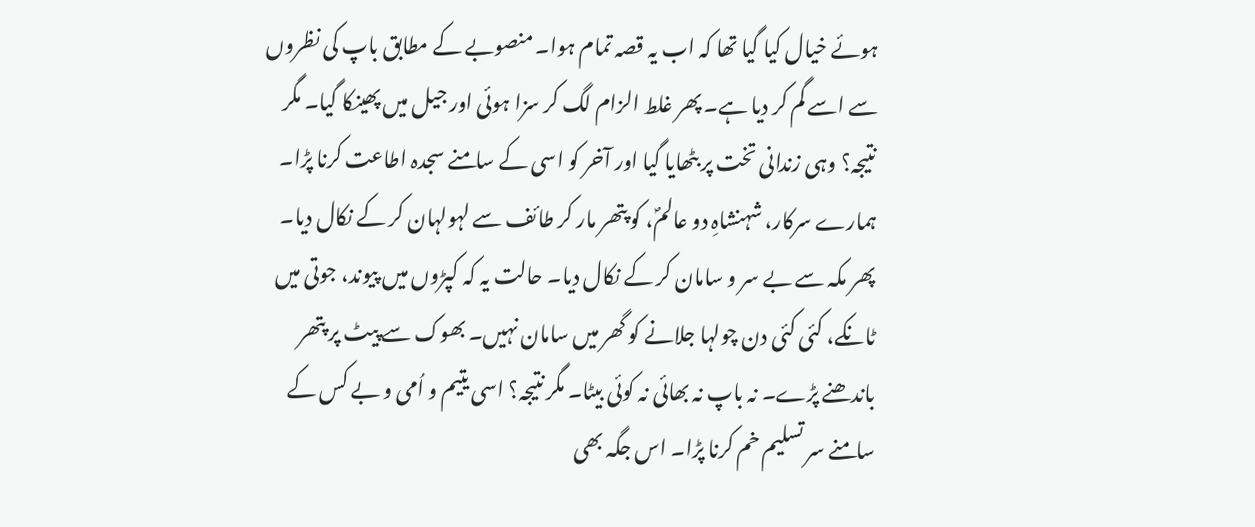ہوئے خیال کیا گیا تھا کہ اب یہ قصہ تمام ہوا۔ منصوبے کے مطابق باپ کی نظروں سے اسے گم کر دیا ہے۔ پھر غلط الزام لگ کر سزا ہوئی اور جیل میں پھینکا گیا۔ مگر نتیجہ؟ وہی زندانی تخت پر بٹھایا گیا اور آخر کو اسی کے سامنے سجدہ اطاعت کرنا پڑا۔ ہمارے سرکار، شہنشاہِ دو عالمؐ، کو پتھر مار کر طائف سے لہولہان کر کے نکال دیا۔ پھر مکہ سے بے سر و سامان کر کے نکال دیا۔ حالت یہ کہ کپڑوں میں پیوند، جوتی میں ٹانکے، کئی کئی دن چولہا جلانے کو گھر میں سامان نہیں۔ بھوک سے پیٹ پر پتھر باندھنے پڑے۔ نہ باپ نہ بھائی نہ کوئی بیٹا۔ مگر نتیجہ؟ اسی یتیم و اُمی و بے کس کے سامنے سر تسلیم خم کرنا پڑا۔ اس جگہ بھی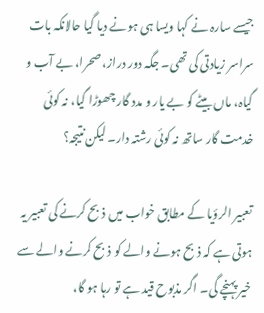جیسے سارہ نے کہا ویسا ہی ہونے دیا گیا حالانکہ بات سراسر زیادتی کی تھی۔ جگہ دور دراز، صحرا، بے آب و گیاہ، ماں بیٹے کو بے یار و مدد گار چھوڑا گیا، نہ کوئی خدمت گار ساتھ نہ کوئی رشتہ دار۔ لیکن نتیجہ؟

تعبیر الرؤیا کے مطابق خواب میں ذبح کرنے کی تعبیر یہ ہوتی ہے کہ ذبح ہونے والے کو ذبح کرنے والے سے خیر پہنچے گی۔ اگر مذبوح قید ہے تو رہا ہو گا،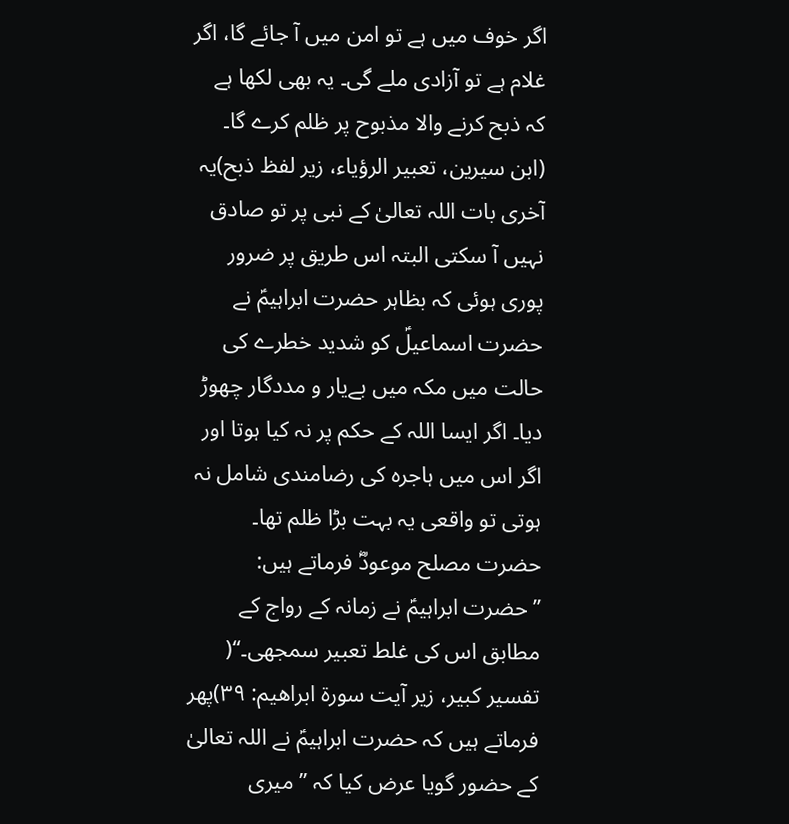اگر خوف میں ہے تو امن میں آ جائے گا، اگر غلام ہے تو آزادی ملے گی۔ یہ بھی لکھا ہے کہ ذبح کرنے والا مذبوح پر ظلم کرے گا۔ (ابن سیرین، تعبیر الرؤیاء، زیر لفظ ذبح)یہ آخری بات اللہ تعالیٰ کے نبی پر تو صادق نہیں آ سکتی البتہ اس طریق پر ضرور پوری ہوئی کہ بظاہر حضرت ابراہیمؑ نے حضرت اسماعیلؑ کو شدید خطرے کی حالت میں مکہ میں بےیار و مددگار چھوڑ دیا۔ اگر ایسا اللہ کے حکم پر نہ کیا ہوتا اور اگر اس میں ہاجرہ کی رضامندی شامل نہ ہوتی تو واقعی یہ بہت بڑا ظلم تھا۔ حضرت مصلح موعودؓ فرماتے ہیں: ’’حضرت ابراہیمؑ نے زمانہ کے رواج کے مطابق اس کی غلط تعبیر سمجھی۔‘‘( تفسیر کبیر، زیر آیت سورۃ ابراھیم: ۳۹)پھر فرماتے ہیں کہ حضرت ابراہیمؑ نے اللہ تعالیٰ کے حضور گویا عرض کیا کہ ’’میری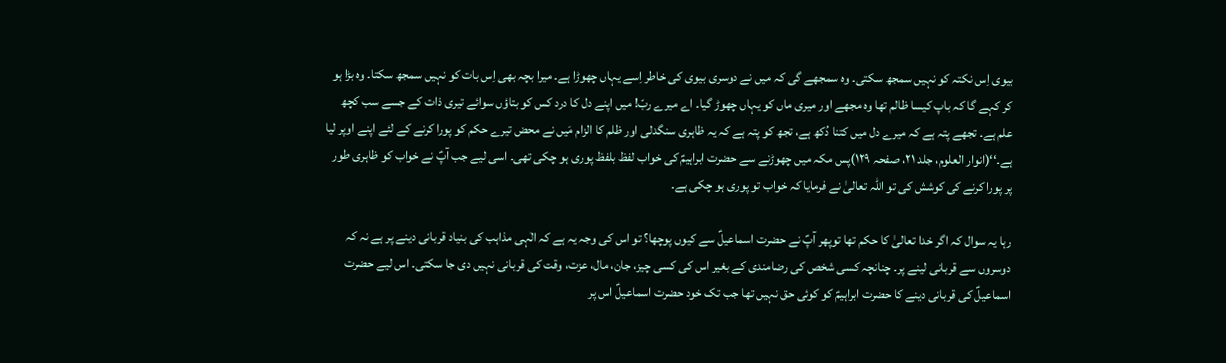بیوی اِس نکتہ کو نہیں سمجھ سکتی۔ وہ سمجھے گی کہ میں نے دوسری بیوی کی خاطر اِسے یہاں چھوڑا ہے۔ میرا بچہ بھی اِس بات کو نہیں سمجھ سکتا۔ وہ بڑا ہو کر کہے گا کہ باپ کیسا ظالم تھا وہ مجھے اور میری ماں کو یہاں چھوڑ گیا۔ اے میرے ربّ! میں اپنے دل کا درد کس کو بتاؤں سوائے تیری ذات کے جسے سب کچھ علم ہے۔ تجھے پتہ ہے کہ میرے دل میں کتنا دُکھ ہے، تجھ کو پتہ ہے کہ یہ ظاہری سنگدلی اور ظلم کا الزام مَیں نے محض تیرے حکم کو پورا کرنے کے لئے اپنے اوپر لیا ہے۔‘‘(انوار العلوم، جلد ۲۱، صفحہ ۱۲۹)پس مکہ میں چھوڑنے سے حضرت ابراہیمؑ کی خواب لفظ بلفظ پوری ہو چکی تھی۔ اسی لیے جب آپؑ نے خواب کو ظاہری طور پر پورا کرنے کی کوشش کی تو اللہ تعالیٰ نے فرمایا کہ خواب تو پوری ہو چکی ہے۔

رہا یہ سوال کہ اگر خدا تعالیٰ کا حکم تھا توپھر آپؑ نے حضرت اسماعیلؑ سے کیوں پوچھا؟ تو اس کی وجہ یہ ہے کہ الٰہی مذاہب کی بنیاد قربانی دینے پر ہے نہ کہ دوسروں سے قربانی لینے پر۔ چنانچہ کسی شخص کی رضامندی کے بغیر اس کی کسی چیز، جان، مال، عزت، وقت کی قربانی نہیں دی جا سکتی۔ اس لیے حضرت اسماعیلؑ کی قربانی دینے کا حضرت ابراہیمؑ کو کوئی حق نہیں تھا جب تک خود حضرت اسماعیلؑ اس پر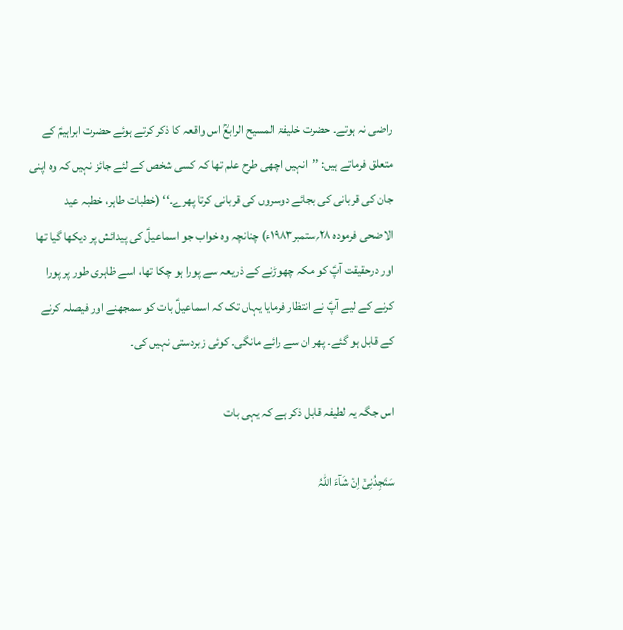راضی نہ ہوتے۔ حضرت خلیفۃ المسیح الرابعؒ اس واقعہ کا ذکر کرتے ہوئے حضرت ابراہیمؑ کے متعلق فرماتے ہیں: ’’انہیں اچھی طرح علم تھا کہ کسی شخص کے لئے جائز نہیں کہ وہ اپنی جان کی قربانی کی بجائے دوسروں کی قربانی کرتا پھرے۔‘‘ (خطبات طاہر، خطبہ عید الاضحی فرمودہ ۲۸؍ستمبر۱۹۸۳ء) چنانچہ وہ خواب جو اسماعیلؑ کی پیدائش پر دیکھا گیا تھا اور درحقیقت آپؑ کو مکہ چھوڑنے کے ذریعہ سے پورا ہو چکا تھا، اسے ظاہری طور پر پورا کرنے کے لیے آپؑ نے انتظار فرمایا یہاں تک کہ اسماعیلؑ بات کو سمجھنے اور فیصلہ کرنے کے قابل ہو گئے۔ پھر ان سے رائے مانگی۔ کوئی زبردستی نہیں کی۔

اس جگہ یہ لطیفہ قابل ذکر ہے کہ یہی بات

سَتَجِدُنِیۡۤ اِنۡ شَآءَ اللّٰہُ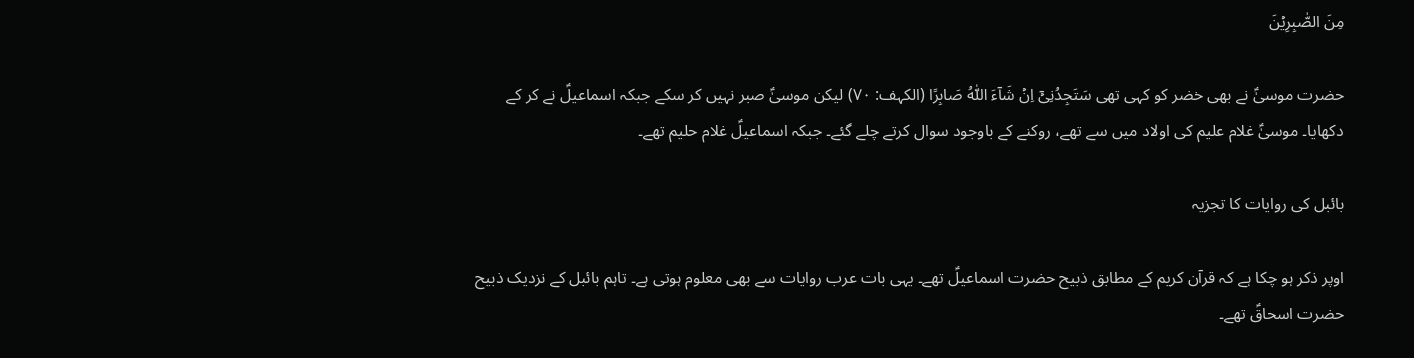مِنَ الصّٰبِرِیۡنَ

حضرت موسیٰؑ نے بھی خضر کو کہی تھی سَتَجِدُنِیۡۤ اِنۡ شَآءَ اللّٰہُ صَابِرًا (الکہف: ۷۰) لیکن موسیٰؑ صبر نہیں کر سکے جبکہ اسماعیلؑ نے کر کے دکھایا۔ موسیٰؑ غلام علیم کی اولاد میں سے تھے، روکنے کے باوجود سوال کرتے چلے گئے۔ جبکہ اسماعیلؑ غلام حلیم تھے۔

بائبل کی روایات کا تجزیہ

اوپر ذکر ہو چکا ہے کہ قرآن کریم کے مطابق ذبیح حضرت اسماعیلؑ تھے۔ یہی بات عرب روایات سے بھی معلوم ہوتی ہے۔ تاہم بائبل کے نزدیک ذبیح حضرت اسحاقؑ تھے۔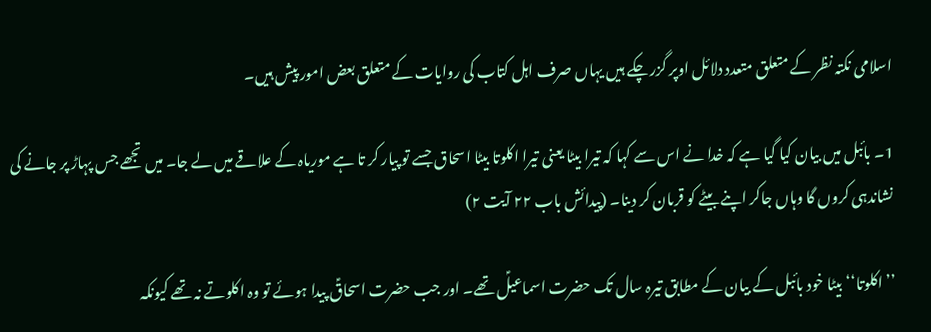اسلامی نکتہ نظر کے متعلق متعدد دلائل اوپر گزر چکے ہیں یہاں صرف اہل کتاب کی روایات کے متعلق بعض امور پیش ہیں۔

1۔ بائبل میں بیان کیا گیا ہے کہ خدا نے اس سے کہا کہ تیرا بیٹا یعنی تیرا اکلوتا بیٹا اسحاق جسے تو پیار کر تا ہے موریاہ کے علاقے میں لے جا۔ میں تجھے جس پہاڑ پر جانے کی نشاندہی کروں گا وہاں جاکر اپنے بیٹے کو قربان کر دینا۔ (پیدائش باب ۲۲ آیت ۲)

’’اکلوتا‘‘بیٹا خود بائبل کے بیان کے مطابق تیرہ سال تک حضرت اسماعیلؑ تھے۔ اور جب حضرت اسحاقؑ پیدا ہوئے تو وہ اکلوتے نہ تھے کیونکہ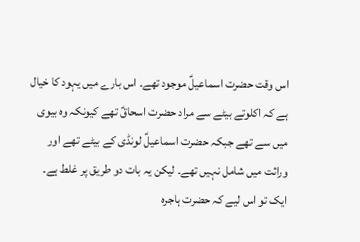اس وقت حضرت اسماعیلؑ موجود تھے۔ اس بارے میں یہود کا خیال ہے کہ اکلوتے بیٹے سے مراد حضرت اسحاقؑ تھے کیونکہ وہ بیوی میں سے تھے جبکہ حضرت اسماعیلؑ لونڈی کے بیٹے تھے اور وراثت میں شامل نہیں تھے۔ لیکن یہ بات دو طریق پر غلط ہے۔ ایک تو اس لیے کہ حضرت ہاجرہ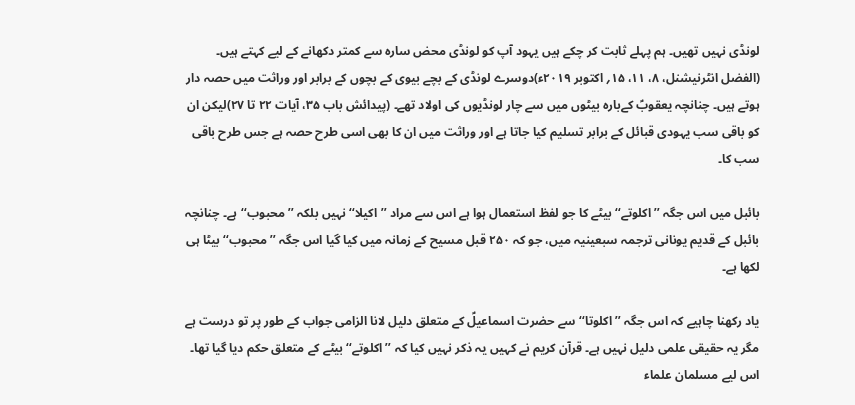لونڈی نہیں تھیں۔ ہم پہلے ثابت کر چکے ہیں یہود آپ کو لونڈی محض سارہ سے کمتر دکھانے کے لیے کہتے ہیں۔ (الفضل انٹرنیشنل، ۸، ۱۱، ۱۵؍ اکتوبر ۲۰۱۹ء)دوسرے لونڈی کے بچے بیوی کے بچوں کے برابر اور وراثت میں حصہ دار ہوتے ہیں۔ چنانچہ یعقوبؑ کےبارہ بیٹوں میں سے چار لونڈیوں کی اولاد تھے۔ (پیدائش باب ۳۵، آیات ۲۲ تا ۲۷)لیکن ان کو باقی سب یہودی قبائل کے برابر تسلیم کیا جاتا ہے اور وراثت میں ان کا بھی اسی طرح حصہ ہے جس طرح باقی سب کا۔

بائبل میں اس جگہ ’’اکلوتے‘‘ بیٹے کا جو لفظ استعمال ہوا ہے اس سے مراد ’’اکیلا‘‘ نہیں بلکہ ’’محبوب‘‘ہے۔ چنانچہ بائبل کے قدیم یونانی ترجمہ سبعینیہ میں، جو کہ ۲۵۰ قبل مسیح کے زمانہ میں کیا گیا اس جگہ ’’محبوب‘‘ بیٹا ہی لکھا ہے۔

یاد رکھنا چاہیے کہ اس جگہ ’’اکلوتا‘‘ سے حضرت اسماعیلؑ کے متعلق دلیل لانا الزامی جواب کے طور پر تو درست ہے مگر یہ حقیقی علمی دلیل نہیں ہے۔ قرآن کریم نے کہیں یہ ذکر نہیں کیا کہ ’’اکلوتے‘‘ بیٹے کے متعلق حکم دیا گیا تھا۔ اس لیے مسلمان علماء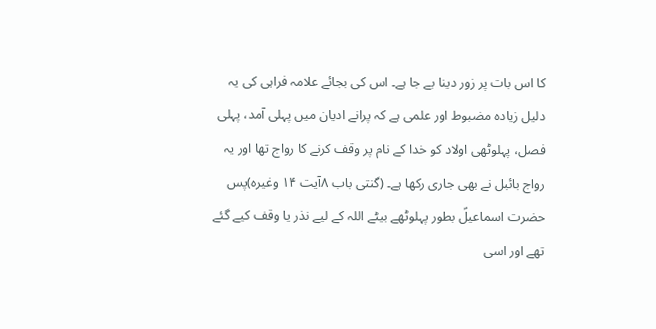کا اس بات پر زور دینا بے جا ہے۔ اس کی بجائے علامہ فراہی کی یہ دلیل زیادہ مضبوط اور علمی ہے کہ پرانے ادیان میں پہلی آمد، پہلی فصل، پہلوٹھی اولاد کو خدا کے نام پر وقف کرنے کا رواج تھا اور یہ رواج بائبل نے بھی جاری رکھا ہے۔ (گنتی باب ۸آیت ۱۴ وغیرہ)پس حضرت اسماعیلؑ بطور پہلوٹھے بیٹے اللہ کے لیے نذر یا وقف کیے گئے تھے اور اسی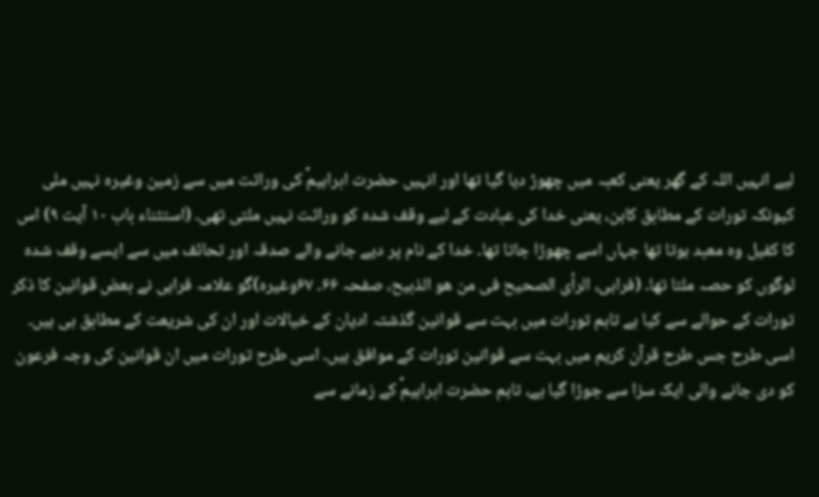لیے انہیں اللہ کے گھر یعنی کعبہ میں چھوڑ دیا گیا تھا اور انہیں حضرت ابراہیمؑ کی وراثت میں سے زمین وغیرہ نہیں ملی کیونکہ تورات کے مطابق کاہن، یعنی خدا کی عبادت کے لیے وقف شدہ کو وراثت نہیں ملتی تھی۔ (استثناء باب ۱۰ آیت ۹) اس کا کفیل وہ معبد ہوتا تھا جہاں اسے چھوڑا جاتا تھا۔ خدا کے نام پر دیے جانے والے صدقہ اور تحائف میں سے ایسے وقف شدہ لوگوں کو حصہ ملتا تھا۔ (فراہی، الرأی الصحیح فی من ھو الذبیح، صفحہ ۶۶۔ ۶۷وغیرہ)گو علامہ فراہی نے بعض قوانین کا ذکر تورات کے حوالے سے کیا ہے تاہم تورات میں بہت سے قوانین گذشتہ ادیان کے خیالات اور ان کی شریعت کے مطابق ہی ہیں۔ اسی طرح جس طرح قرآن کریم میں بہت سے قوانین تورات کے موافق ہیں۔ اسی طرح تورات میں ان قوانین کی وجہ فرعون کو دی جانے والی ایک سزا سے جوڑا گیا ہے، تاہم حضرت ابراہیمؑ کے زمانے سے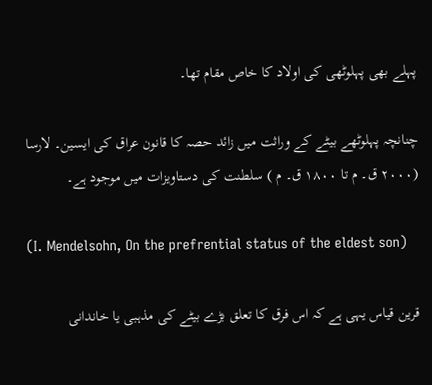پہلے بھی پہلوٹھی کی اولاد کا خاص مقام تھا۔

چنانچہ پہلوٹھے بیٹے کے وراثت میں زائد حصہ کا قانون عراق کی ایسین۔ لارسا (۲۰۰۰ ق۔ م تا ۱۸۰۰ ق۔ م ) سلطنت کی دستاویزات میں موجود ہے۔

(I. Mendelsohn, On the prefrential status of the eldest son)

قرین قیاس یہی ہے کہ اس فرق کا تعلق بڑے بیٹے کی مذہبی یا خاندانی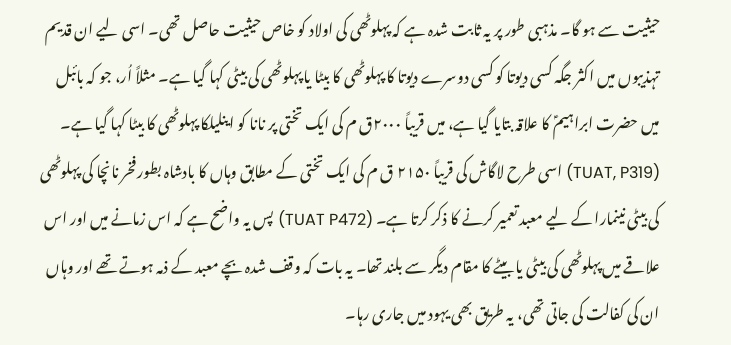حیثیت سے ہو گا۔ مذہبی طور پر یہ ثابت شدہ ہے کہ پہلوٹھی کی اولاد کو خاص حیثیت حاصل تھی۔ اسی لیے ان قدیم تہذیبوں میں اکثر جگہ کسی دیوتا کو کسی دوسرے دیوتا کا پہلوٹھی کا بیٹا یا پہلوٹھی کی بیٹی کہا گیا ہے۔ مثلاً اُر، جو کہ بائبل میں حضرت ابراہیمؑ کا علاقہ بتایا گیا ہے، میں قریباً ۲۰۰۰ق م کی ایک تختی پر نانا کو اینلیلکا پہلوٹھی کا بیٹا کہا گیا ہے۔ (TUAT, P319) اسی طرح لاگاش کی قریباً ۲۱۵۰ ق م کی ایک تختی کے مطابق وہاں کا بادشاہ بطور فخر نانچا کی پہلوٹھی کی بیٹی نینمارا کے لیے معبد تعمیر کرنے کا ذکر کرتا ہے۔ (TUAT P472) پس یہ واضح ہے کہ اس زمانے میں اور اس علاقے میں پہلوٹھی کی بیٹی یا بیٹے کا مقام دیگر سے بلند تھا۔ یہ بات کہ وقف شدہ بچے معبد کے ذمہ ہوتے تھے اور وہاں ان کی کفالت کی جاتی تھی، یہ طریق بھی یہود میں جاری رہا۔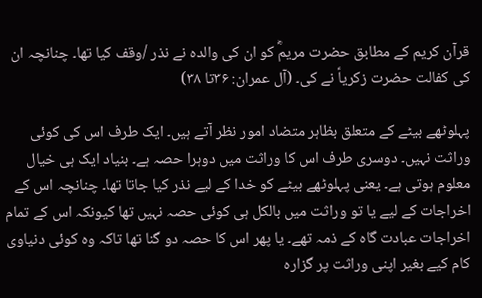قرآن کریم کے مطابق حضرت مریمؓ کو ان کی والدہ نے نذر /وقف کیا تھا۔ چنانچہ ان کی کفالت حضرت زکریاؑ نے کی۔ (آل عمران: ۳۶تا ۳۸)

پہلوٹھے بیٹے کے متعلق بظاہر متضاد امور نظر آتے ہیں۔ ایک طرف اس کی کوئی وراثت نہیں۔ دوسری طرف اس کا وراثت میں دوہرا حصہ ہے۔ بنیاد ایک ہی خیال معلوم ہوتی ہے۔ یعنی پہلوٹھے بیٹے کو خدا کے لیے نذر کیا جاتا تھا۔ چنانچہ اس کے اخراجات کے لیے یا تو وراثت میں بالکل ہی کوئی حصہ نہیں تھا کیونکہ اس کے تمام اخراجات عبادت گاہ کے ذمہ تھے۔ یا پھر اس کا حصہ دو گنا تھا تاکہ وہ کوئی دنیاوی کام کیے بغیر اپنی وراثت پر گزارہ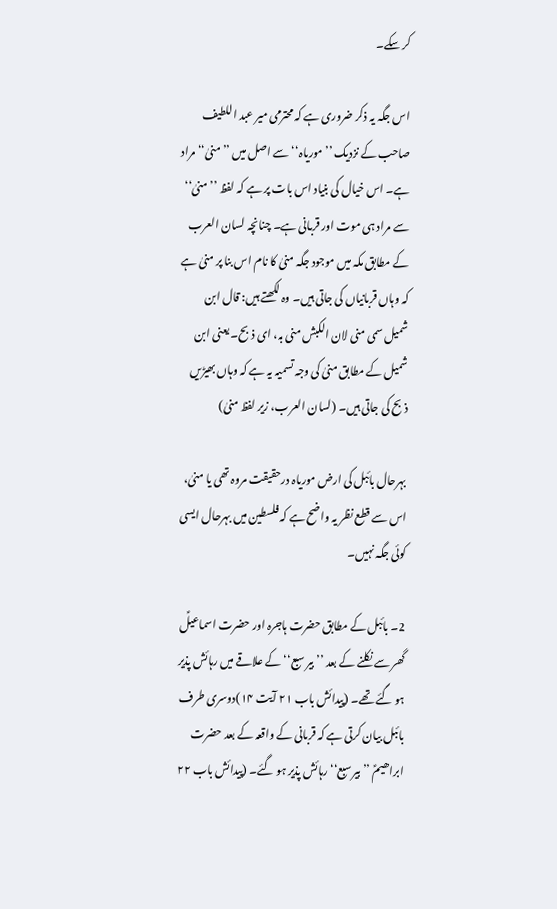کر سکے۔

اس جگہ یہ ذکر ضروری ہے کہ محترمی میر عبد اللطیف صاحب کے نزدیک ’’موریاہ‘‘ سے اصل میں ’’منیٰ‘‘ مراد ہے۔ اس خیال کی بنیاد اس بات پر ہے کہ لفظ ’’منیٰ‘‘ سے مراد ہی موت اور قربانی ہے۔ چنانچہ لسان العرب کے مطابق مکہ میں موجود جگہ منیٰ کا نام اس بنا پر منیٰ ہے کہ وہاں قربانیاں کی جاتی ہیں۔ وہ لکھتے ہیں: قال ابن شمیل سمی منی لان الکبش منی بہ، ای ذبح۔ یعنی ابن شمیل کے مطابق منیٰ کی وجہ تسمیہ یہ ہے کہ وہاں بھیڑیں ذبح کی جاتی ہیں۔ (لسان العرب، زیر لفظ منیٰ)

بہرحال بائبل کی ارض موریاہ درحقیقت مروہ تھی یا منیٰ، اس سے قطع نظر یہ واضح ہے کہ فلسطین میں بہرحال ایسی کوئی جگہ نہیں۔

2۔ بائبل کے مطابق حضرت ہاجرہ اور حضرت اسماعیلؑ گھر سے نکلنے کے بعد ’’بیر سبع‘‘ کے علاقے میں رہائش پذیر ہو گئے تھے۔ (پیدائش باب ۲۱ آیت ۱۴)دوسری طرف بائبل بیان کرتی ہے کہ قربانی کے واقعہ کے بعد حضرت ابراھیمؑ ’’بیر سبع‘‘ رہائش پذیر ہو گئے۔ (پیدائش باب ۲۲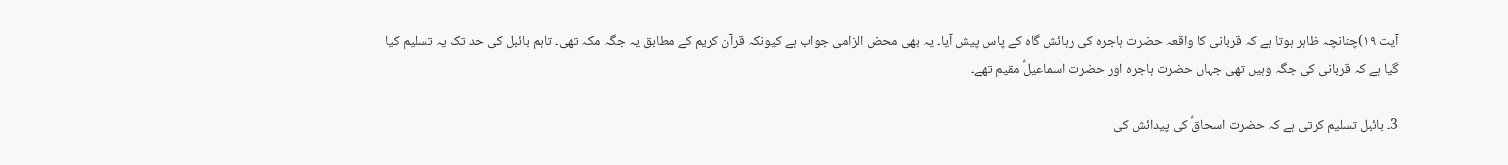آیت ۱۹)چنانچہ ظاہر ہوتا ہے کہ قربانی کا واقعہ حضرت ہاجرہ کی رہائش گاہ کے پاس پیش آیا۔ یہ بھی محض الزامی جواب ہے کیونکہ قرآن کریم کے مطابق یہ جگہ مکہ تھی۔ تاہم بائبل کی حد تک یہ تسلیم کیا گیا ہے کہ قربانی کی جگہ وہیں تھی جہاں حضرت ہاجرہ اور حضرت اسماعیلؑ مقیم تھے۔

3۔ بائبل تسلیم کرتی ہے کہ حضرت اسحاقؑ کی پیدائش کی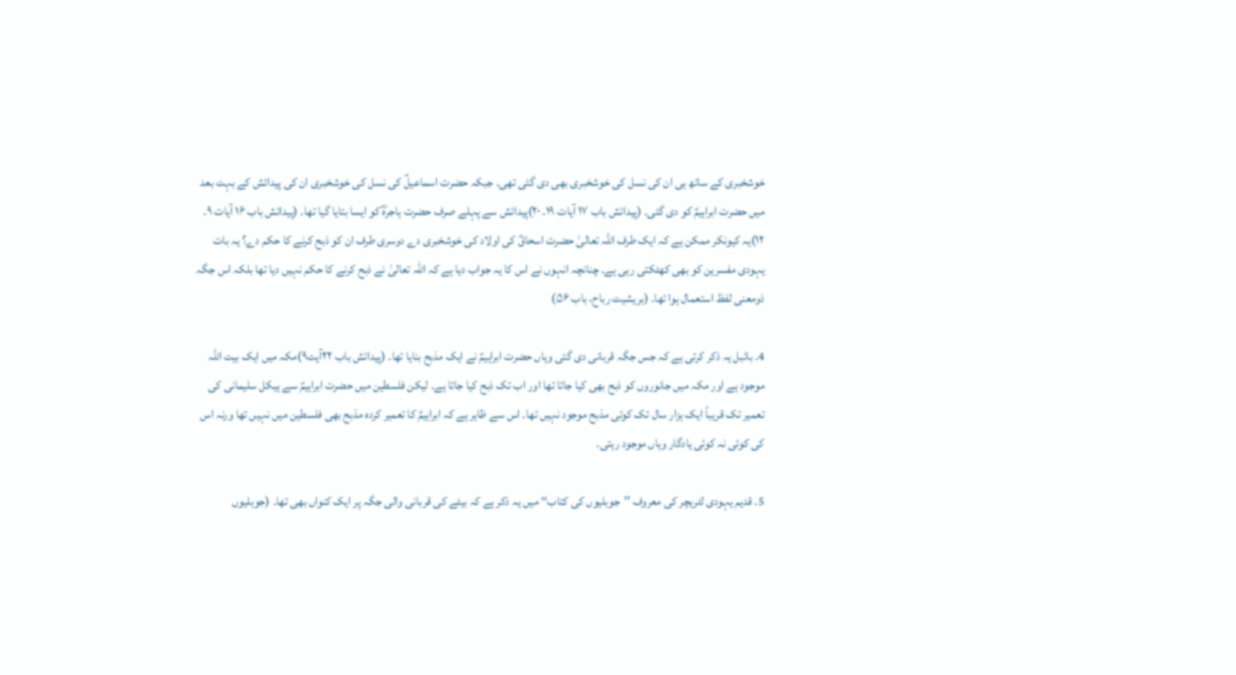خوشخبری کے ساتھ ہی ان کی نسل کی خوشخبری بھی دی گئی تھی۔ جبکہ حضرت اسماعیلؑ کی نسل کی خوشخبری ان کی پیدائش کے بہت بعد میں حضرت ابراہیمؑ کو دی گئی۔ (پیدائش باب ۱۷ آیات ۱۹۔ ۲۰)پیدائش سے پہلے صرف حضرت ہاجرہؓ کو ایسا بتایا گیا تھا۔ (پیدائش باب ۱۶ آیات ۹۔ ۱۲)یہ کیونکر ممکن ہے کہ ایک طرف اللہ تعالیٰ حضرت اسحاقؑ کی اولاد کی خوشخبری دے دوسری طرف ان کو ذبح کرنے کا حکم دے؟ یہ بات یہودی مفسرین کو بھی کھٹکتی رہی ہے۔ چنانچہ انہوں نے اس کا یہ جواب دیا ہے کہ اللہ تعالیٰ نے ذبح کرنے کا حکم نہیں دیا تھا بلکہ اس جگہ ذومعنی لفظ استعمال ہوا تھا۔ (بریشیت رباح، باب ۵۶)

4۔ بائبل یہ ذکر کرتی ہے کہ جس جگہ قربانی دی گئی وہاں حضرت ابراہیمؑ نے ایک مذبح بنایا تھا۔ (پیدائش باب ۲۲آیت۹)مکہ میں ایک بیت اللہ موجود ہے اور مکہ میں جانوروں کو ذبح بھی کیا جاتا تھا اور اب تک ذبح کیا جاتا ہے۔ لیکن فلسطین میں حضرت ابراہیمؑ سے ہیکل سلیمانی کی تعمیر تک قریباً ایک ہزار سال تک کوئی مذبح موجود نہیں تھا۔ اس سے ظاہر ہے کہ ابراہیمؑ کا تعمیر کردہ مذبح بھی فلسطین میں نہیں تھا ورنہ اس کی کوئی نہ کوئی یادگار وہاں موجود رہتی۔

5۔ قدیم یہودی لٹریچر کی معروف ’’جوبلیوں کی کتاب‘‘ میں یہ ذکر ہے کہ بیٹے کی قربانی والی جگہ پر ایک کنواں بھی تھا۔ (جوبلیوں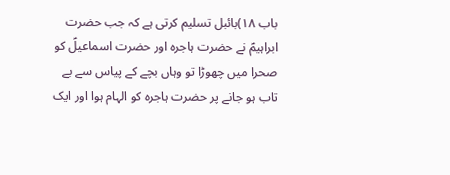باب ۱۸)بائبل تسلیم کرتی ہے کہ جب حضرت ابراہیمؑ نے حضرت ہاجرہ اور حضرت اسماعیلؑ کو صحرا میں چھوڑا تو وہاں بچے کے پیاس سے بے تاب ہو جانے پر حضرت ہاجرہ کو الہام ہوا اور ایک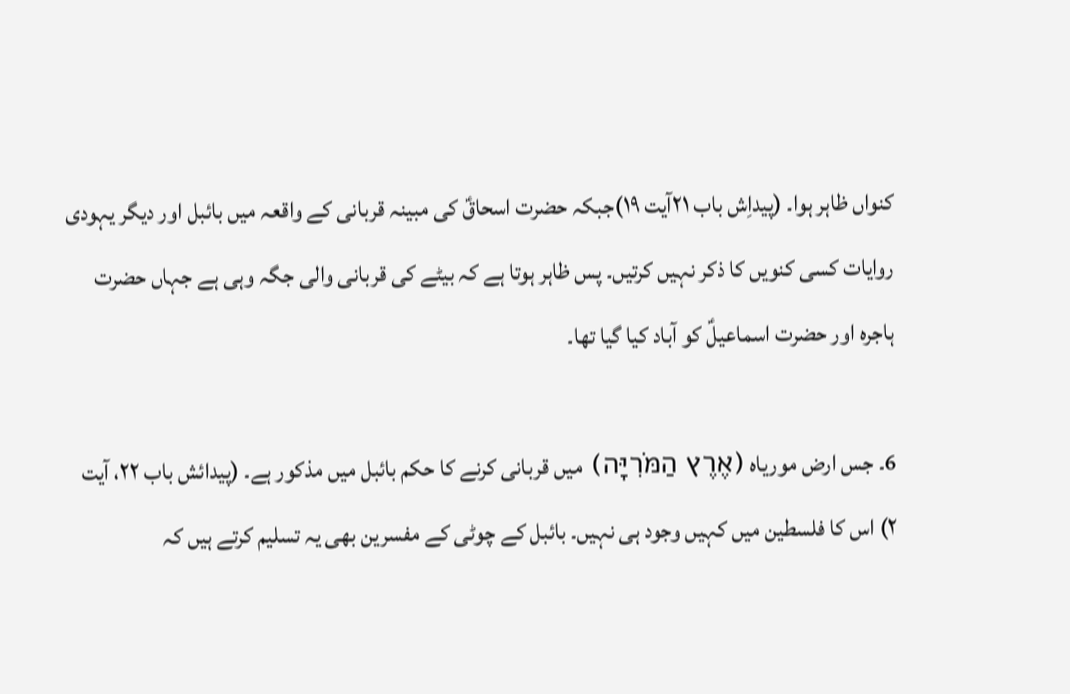کنواں ظاہر ہوا۔ (پیداِش باب ۲۱آیت ۱۹)جبکہ حضرت اسحاقؑ کی مبینہ قربانی کے واقعہ میں بائبل اور دیگر یہودی روایات کسی کنویں کا ذکر نہیں کرتیں۔ پس ظاہر ہوتا ہے کہ بیٹے کی قربانی والی جگہ وہی ہے جہاں حضرت ہاجرہ اور حضرت اسماعیلؑ کو آباد کیا گیا تھا۔

6۔ جس ارض موریاہ (אֶרֶץ הַמֹּרִיָּה) میں قربانی کرنے کا حکم بائبل میں مذکور ہے۔ (پیدائش باب ۲۲، آیت ۲) اس کا فلسطین میں کہیں وجود ہی نہیں۔ بائبل کے چوٹی کے مفسرین بھی یہ تسلیم کرتے ہیں کہ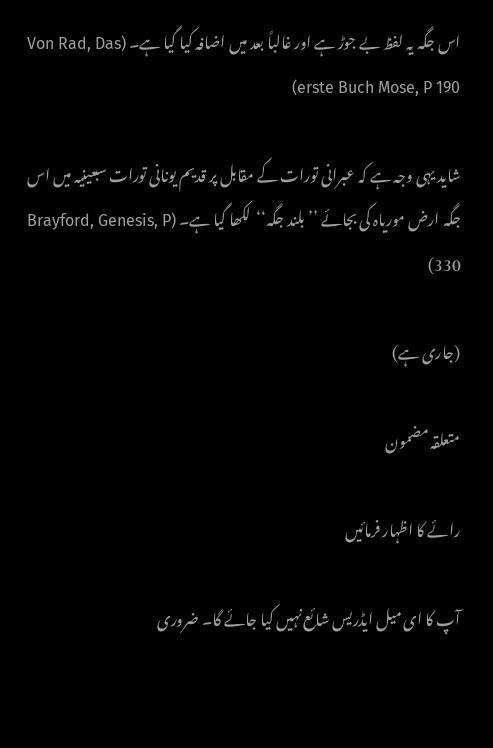اس جگہ یہ لفظ بے جوڑ ہے اور غالباً بعد میں اضافہ کیا گیا ہے۔ (Von Rad, Das erste Buch Mose, P 190)

شاید یہی وجہ ہے کہ عبرانی تورات کے مقابل پر قدیم یونانی تورات سبعینیہ میں اس جگہ ارض موریاہ کی بجائے ’’بلند جگہ‘‘لکھا گیا ہے۔ (Brayford, Genesis, P 330)

(جاری ہے)

متعلقہ مضمون

رائے کا اظہار فرمائیں

آپ کا ای میل ایڈریس شائع نہیں کیا جائے گا۔ ضروری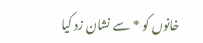خانوں کو * سے نشان زد کیا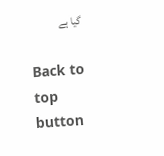گیا ہے

Back to top button